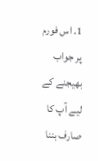1. اس فورم پر جواب بھیجنے کے لیے آپ کا صارف بننا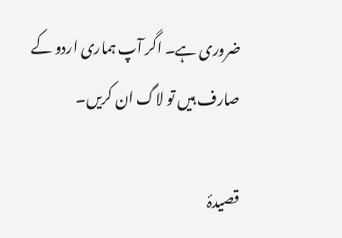ضروری ہے۔ اگر آپ ہماری اردو کے صارف ہیں تو لاگ ان کریں۔

قصیدۂ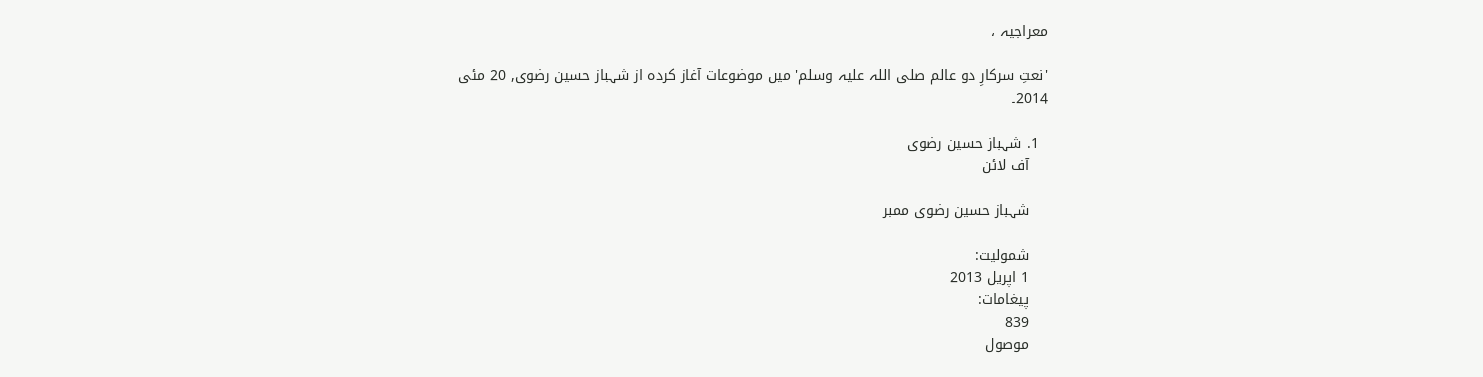معراجیہ ،

'نعتِ سرکارِ دو عالم صلی اللہ علیہ وسلم' میں موضوعات آغاز کردہ از شہباز حسین رضوی, 20 مئی 2014۔

  1. شہباز حسین رضوی
    آف لائن

    شہباز حسین رضوی ممبر

    شمولیت:
    1 اپریل 2013
    پیغامات:
    839
    موصول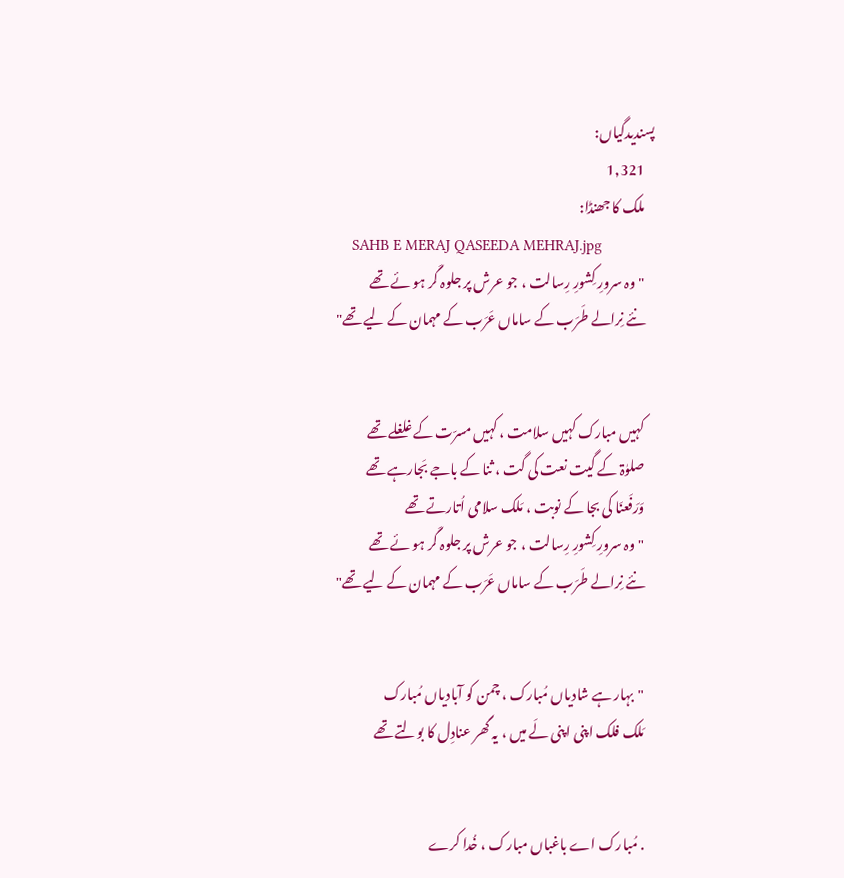پسندیدگیاں:
    1,321
    ملک کا جھنڈا:
    SAHB E MERAJ QASEEDA MEHRAJ.jpg
    "وہ سرورِ کِشورِ رِسالت ، جو عرش پر جلوہ گَر ہو ئے تھے
    نئے نِرالے طَرَب کے ساماں عَرَب کے مہمان کے لیے تھے"


    کہیں مبارک کہیں سلامت ، کہیں مسرّت کے غلغلے تھے
    صلوٰۃ کے گیت نعت کی گت ، ثنا کے باجے بَجارہے تھے
    وَرَفَعنَا کی بجا کے نوبت ، مَلک سلامی اُتارتے تھے
    "وہ سرورِ کِشورِ رِسالت ، جو عرش پر جلوہ گَر ہو ئے تھے
    نئے نِرالے طَرَب کے ساماں عَرَب کے مہمان کے لیے تھے"


    "بہار ہے شادیاں مُبارک ، چمن کو آبادیاں مُبارک
    مَلک فلک اپنی اپنی لَے میں ، یہ گھر عنادِل کا بولتے تھے


    . مُبارک اے باغباں مبارک ، خُدا کرے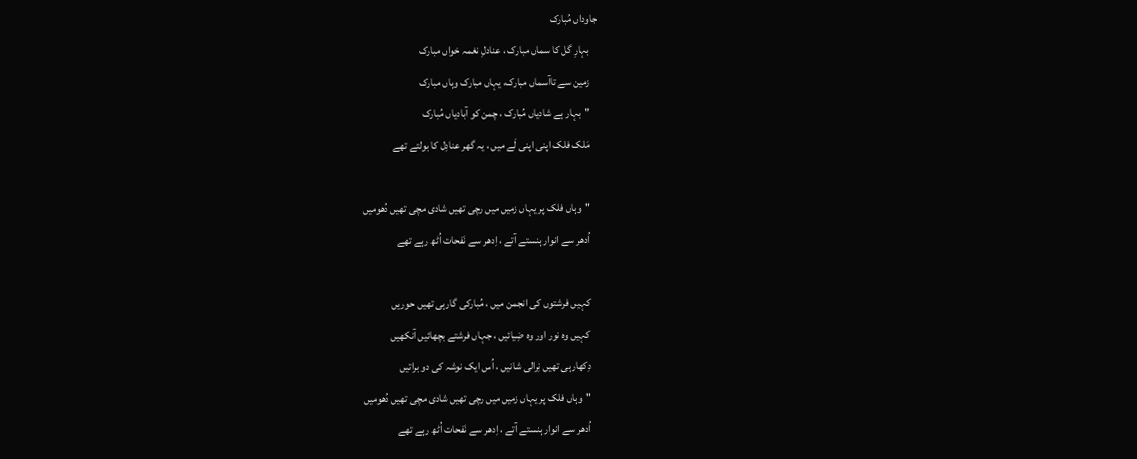جاوداں مُبارک
    بہارِ گل کا سماں مبارک ، عنادلِ نغمہ خواں مبارک
    زمین سے تاآسماں مبارک، یہاں مبارک وہاں مبارک
    "بہار ہے شادیاں مُبارک ، چمن کو آبادیاں مُبارک
    مَلک فلک اپنی اپنی لَے میں ، یہ گھر عنادِل کا بولتے تھے

    "وہاں فلک پر یہاں زمیں میں رچی تھیں شادی مچی تھیں دُھومیں
    اُدھر سے انوار ہنستے آتے ، اِدھر سے نَفحات اُٹھ رہے تھے

    کہیں فرشتوں کی انجمن میں ، مُبارکی گارہی تھیں حوریں
    کہیں وہ نور اور وہ ضِیائیں ، جہاں فرشتے بچھائیں آنکھیں
    دِکھارہی تھیں نِرالی شانیں ، اُس ایک نوشہ کی دو براتیں
    "وہاں فلک پر یہاں زمیں میں رچی تھیں شادی مچی تھیں دُھومیں
    اُدھر سے انوار ہنستے آتے ، اِدھر سے نَفحات اُٹھ رہے تھے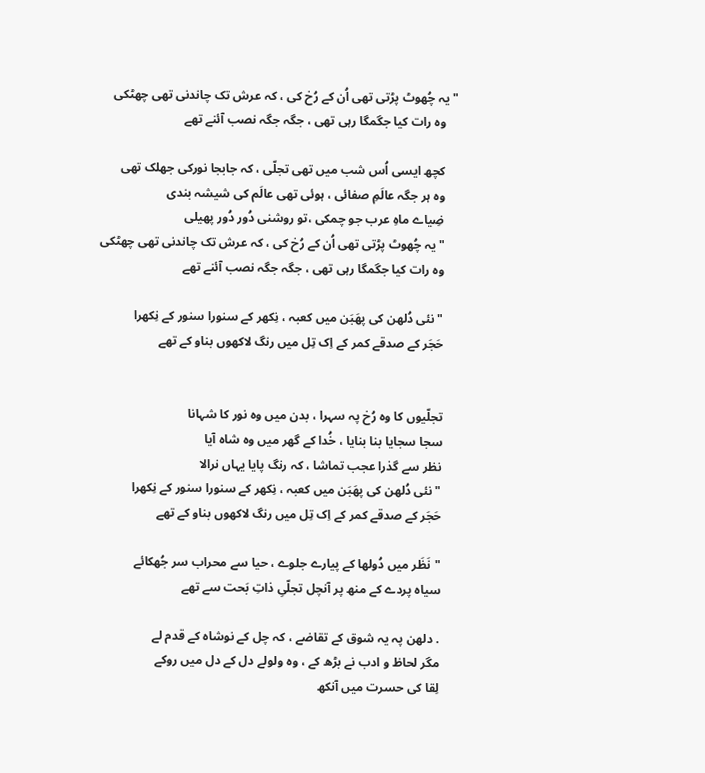"یہ چُھوٹ پڑتی تھی اُن کے رُخ کی ، کہ عرش تک چاندنی تھی چھٹکی
    وہ رات کیا جگمگا رہی تھی ، جگہ جگہ نصب آئنے تھے

    کچھ ایسی اُس شب میں تھی تجلّی ، کہ جابجا نورکی جھلک تھی
    وہ ہر جگہ عالَمِ صفائی ، ہوئی تھی عالَم کی شیشہ بندی
    ضِیاے ماہِ عرب جو چمکی ،تو روشنی دُور دُور پھیلی
    "یہ چُھوٹ پڑتی تھی اُن کے رُخ کی ، کہ عرش تک چاندنی تھی چھٹکی
    وہ رات کیا جگمگا رہی تھی ، جگہ جگہ نصب آئنے تھے

    "نئی دُلھن کی پھَبَن میں کعبہ ، نِکھر کے سنورا سنور کے نِکھرا
    حَجَر کے صدقے کمر کے اِک تِل میں رنگ لاکھوں بناو کے تھے


    تجلّیوں کا وہ رُخ پہ سہرا ، بدن میں وہ نور کا شہانا
    سجا سجایا بنا بنایا ، خُدا کے گھر میں وہ شاہ آیا
    نظر سے گذرا عجب تماشا ، کہ رنگ پایا یہاں نرالا
    "نئی دُلھن کی پھَبَن میں کعبہ ، نِکھر کے سنورا سنور کے نِکھرا
    حَجَر کے صدقے کمر کے اِک تِل میں رنگ لاکھوں بناو کے تھے

    "نَظَر میں دُولھا کے پیارے جلوے ، حیا سے محراب سر جُھکائے
    سیاہ پردے کے منھ پر آنچل تجلّیِ ذاتِ بَحت سے تھے

    . دلھن پہ یہ شوق کے تقاضے ، کہ چل کے نوشاہ کے قدم لے
    مگر لحاظ و ادب نے بڑھ کے ، وہ ولولے دل کے دل میں روکے
    لِقا کی حسرت میں آنکھ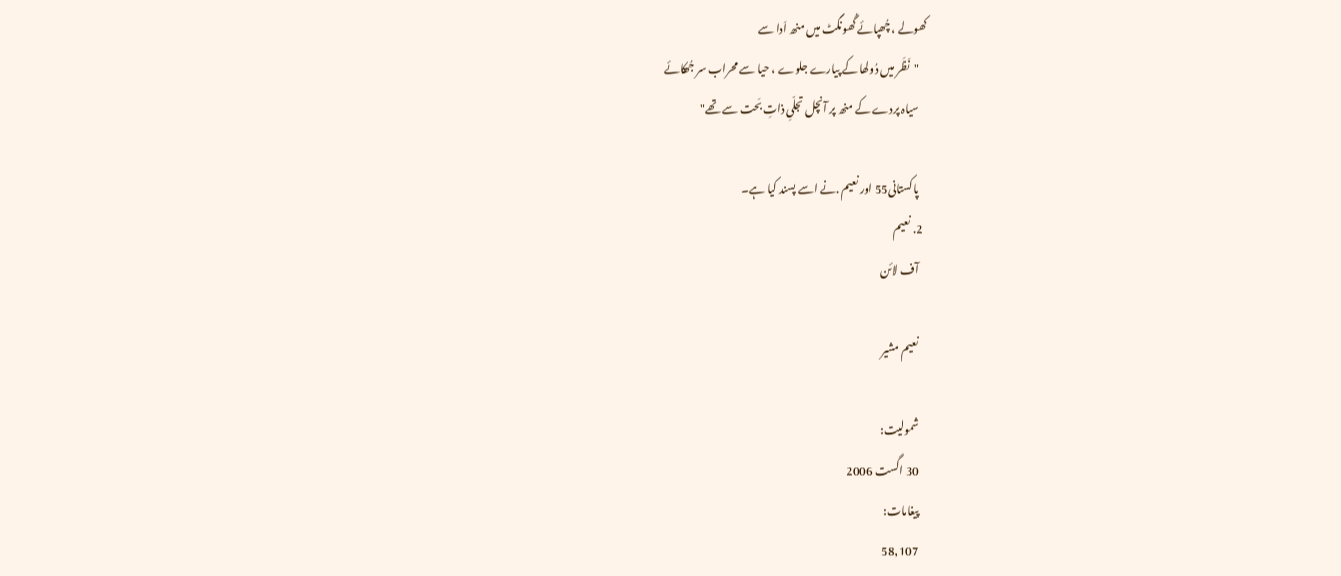کھولے ، چُھپائے گُھونگٹ میں منھ اَدا سے
    "نَظَر میں دُولھا کے پیارے جلوے ، حیا سے محراب سر جُھکائے
    سیاہ پردے کے منھ پر آنچل تجلّیِ ذاتِ بَحت سے تھے"

    پاکستانی55 اور نعیم .نے اسے پسند کیا ہے۔
  2. نعیم
    آف لائن

    نعیم مشیر

    شمولیت:
    30 اگست 2006
    پیغامات:
    58,107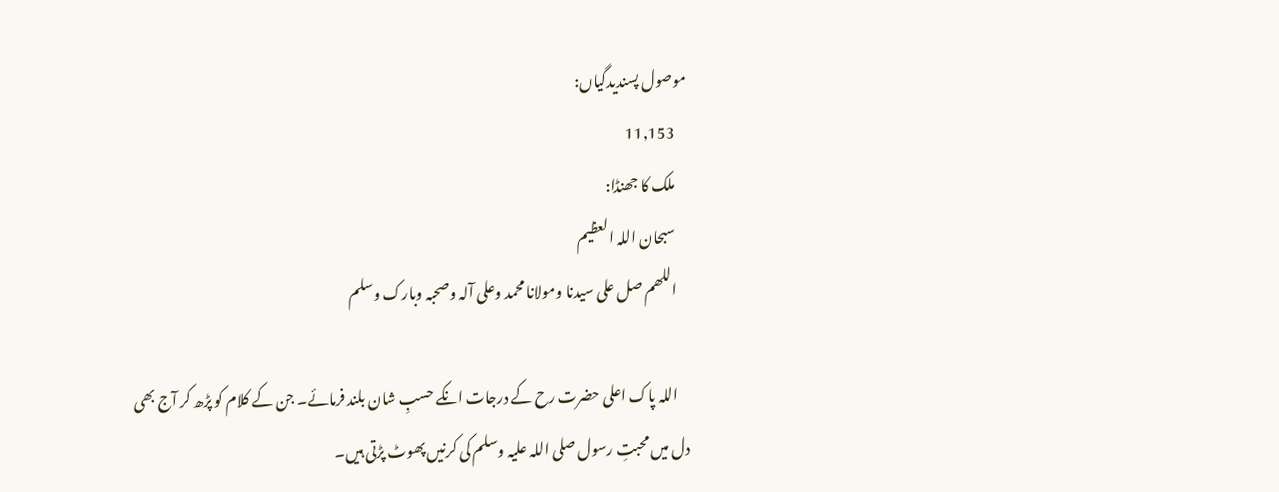موصول پسندیدگیاں:
    11,153
    ملک کا جھنڈا:
    سبحان اللہ العظیم
    اللھم صل علی سیدنا ومولانا محمد وعلی آلہ وصحبہ وبارک وسلم

    اللہ پاک اعلی حضرت رح کے درجات انکے حسبِ شان بلند فرمائے۔ جن کے کلام کو پڑھ کر آج بھی دل میں محبتِ رسول صلی اللہ علیہ وسلم کی کرنیں پھوٹ پڑتی ہیں۔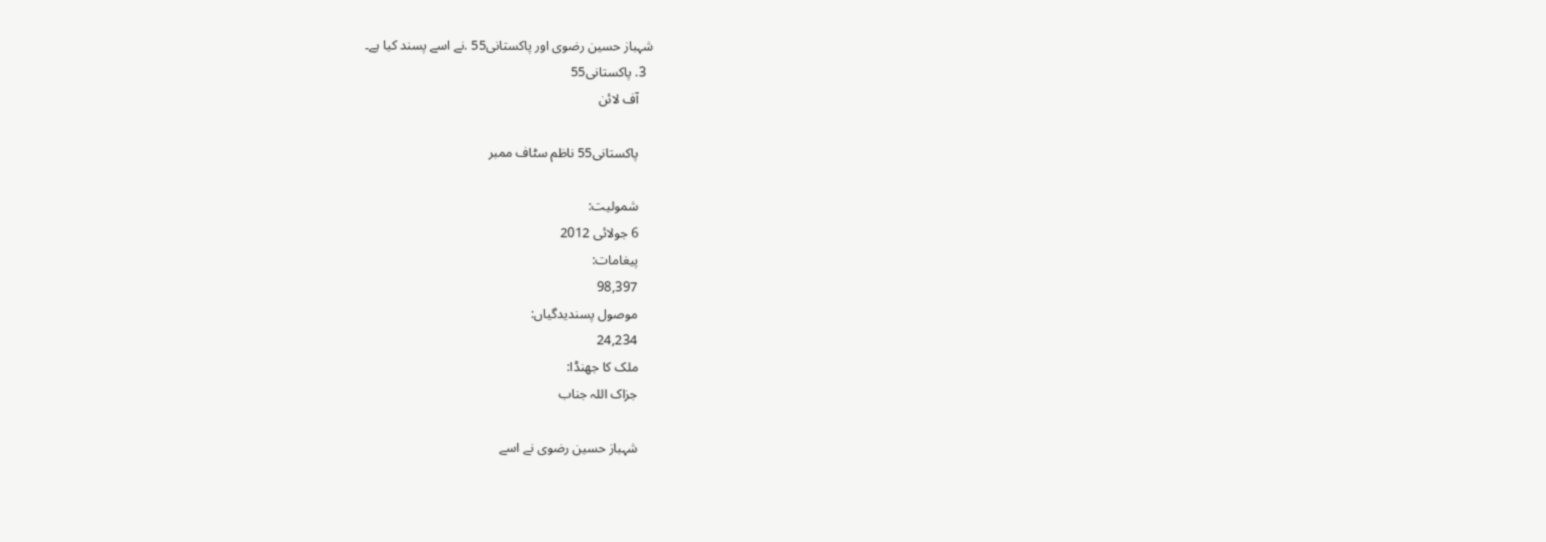شہباز حسین رضوی اور پاکستانی55 .نے اسے پسند کیا ہے۔
  3. پاکستانی55
    آف لائن

    پاکستانی55 ناظم سٹاف ممبر

    شمولیت:
    6 جولائی 2012
    پیغامات:
    98,397
    موصول پسندیدگیاں:
    24,234
    ملک کا جھنڈا:
    جزاک اللہ جناب

    شہباز حسین رضوی نے اسے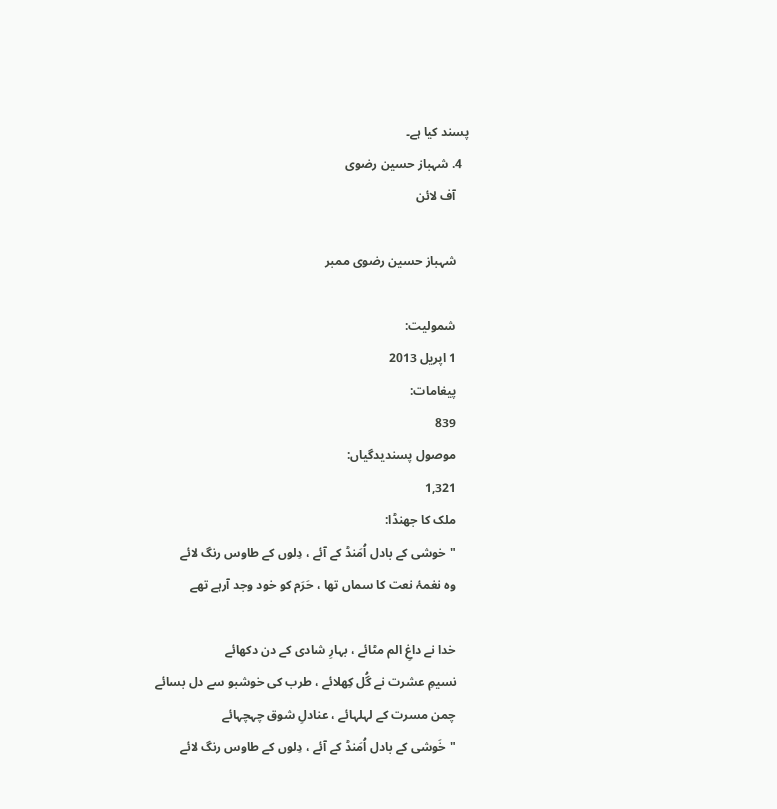پسند کیا ہے۔
  4. شہباز حسین رضوی
    آف لائن

    شہباز حسین رضوی ممبر

    شمولیت:
    1 اپریل 2013
    پیغامات:
    839
    موصول پسندیدگیاں:
    1,321
    ملک کا جھنڈا:
    "خوشی کے بادل اُمَنڈ کے آئے ، دِلوں کے طاوس رنگ لائے
    وہ نغمۂ نعت کا سماں تھا ، حَرَم کو خود وجد آرہے تھے

    خدا نے داغِ الم مٹائے ، بہارِ شادی کے دن دکھائے
    نسیمِ عشرت نے گُل کِھلائے ، طرب کی خوشبو سے دل بسائے
    چمن مسرت کے لہلہائے ، عنادلِ شوق چہچہائے
    "خَوشی کے بادل اُمَنڈ کے آئے ، دِلوں کے طاوس رنگ لائے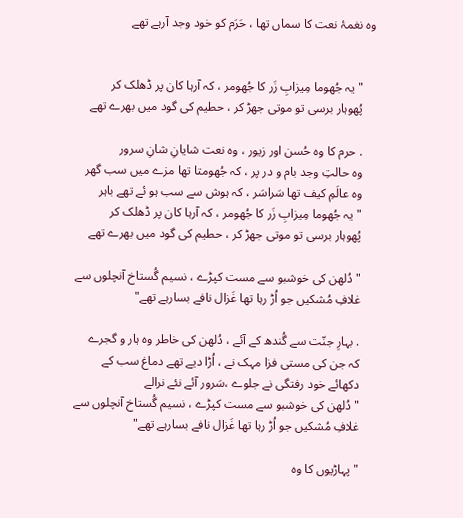وہ نغمۂ نعت کا سماں تھا ، حَرَم کو خود وجد آرہے تھے


    "یہ جُھوما مِیزابِ زَر کا جُھومر ، کہ آرہا کان پر ڈھلک کر
    پُھوہار برسی تو موتی جھڑ کر ، حطیم کی گود میں بھرے تھے

    . حرم کا وہ حُسن اور زیور ، وہ نعت شایانِ شانِ سرور
    وہ حالتِ وجد بام و در پر ، کہ جُھومتا تھا مزے میں سب گھر
    وہ عالَمِ کیف تھا سَراسَر ، کہ ہوش سے سب ہو ئے تھے باہر
    "یہ جُھوما مِیزابِ زَر کا جُھومر ، کہ آرہا کان پر ڈھلک کر
    پُھوہار برسی تو موتی جھڑ کر ، حطیم کی گود میں بھرے تھے

    "دُلھن کی خوشبو سے مست کپڑے ، نسیم گُستاخ آنچلوں سے
    غلافِ مُشکیں جو اُڑ رہا تھا غَزال نافے بسارہے تھے"

    . بہارِ جنّت سے گُندھ کے آئے ، دُلھن کی خاطر وہ ہار و گجرے
    کہ جن کی مستی فزا مہک نے ، اُڑا دیے تھے دماغ سب کے
    دکھائے خود رفتگی نے جلوے ،سَرور آئے نئے نرالے
    "دُلھن کی خوشبو سے مست کپڑے ، نسیم گُستاخ آنچلوں سے
    غلافِ مُشکیں جو اُڑ رہا تھا غَزال نافے بسارہے تھے"

    "پہاڑیوں کا وہ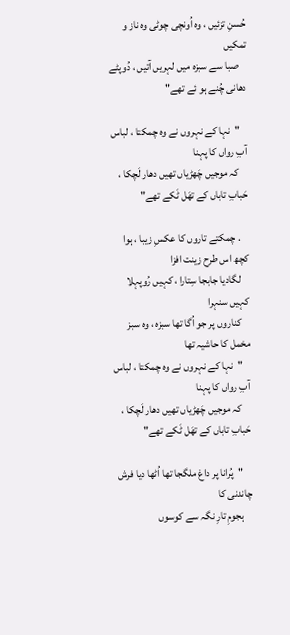حُسنِ تزئیں ، وہ اُونچی چوٹی وہ ناز و تمکیں
    صبا سے سبزہ میں لہریں آتیں ، دُوپٹے دھانی چُنے ہو ئے تھے"

    "نہا کے نہروں نے وہ چمکتا ، لباس آبِ رواں کا پہنا
    کہ موجیں چَھڑیاں تھیں دھار لَچکا ، حَبابِ تاباں کے تھَل ٹَکے تھے"

    . چمکتے تاروں کا عکسِ زیبا ، ہوا کچھ اس طرح زینت افزا
    لگادیا جابجا سِتارا ، کہیں رُوپہلا کہیں سنہرا
    کناروں پر جو اُگا تھا سبزہ ، وہ سبز مخمل کا حاشیہ تھا
    "نہا کے نہروں نے وہ چمکتا ، لباس آبِ رواں کا پہنا
    کہ موجیں چَھڑیاں تھیں دھار لَچکا ، حَبابِ تاباں کے تھَل ٹَکے تھے"

    "پُرانا پر داغ ملگجا تھا اُٹھا دیا فرش چاندنی کا
    ہجومِ تارِ نگہ سے کوسوں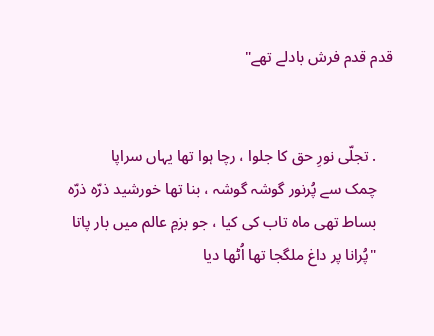قدم قدم فرش بادلے تھے"


    . تجلّی نورِ حق کا جلوا ، رچا ہوا تھا یہاں سراپا
    چمک سے پُرنور گوشہ گوشہ ، بنا تھا خورشید ذرّہ ذرّہ
    بساط تھی ماہ تاب کی کیا ، جو بزمِ عالم میں بار پاتا
    "پُرانا پر داغ ملگجا تھا اُٹھا دیا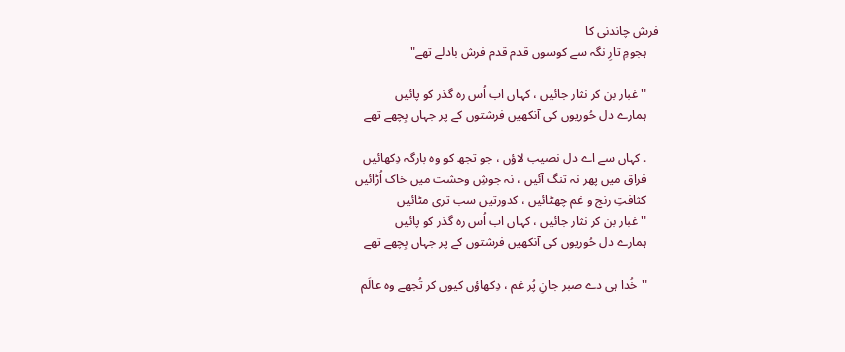فرش چاندنی کا
    ہجومِ تارِ نگہ سے کوسوں قدم قدم فرش بادلے تھے"

    "غبار بن کر نثار جائیں ، کہاں اب اُس رہ گذر کو پائیں
    ہمارے دل حُوریوں کی آنکھیں فرشتوں کے پر جہاں بِچھے تھے

    . کہاں سے اے دل نصیب لاؤں ، جو تجھ کو وہ بارگہ دِکھائیں
    فراق میں پھر نہ تنگ آئیں ، نہ جوشِ وحشت میں خاک اُڑائیں
    کثافتِ رنج و غم چھٹائیں ، کدورتیں سب تری مٹائیں
    "غبار بن کر نثار جائیں ، کہاں اب اُس رہ گذر کو پائیں
    ہمارے دل حُوریوں کی آنکھیں فرشتوں کے پر جہاں بِچھے تھے

    "خُدا ہی دے صبر جانِ پُر غم ، دِکھاؤں کیوں کر تُجھے وہ عالَم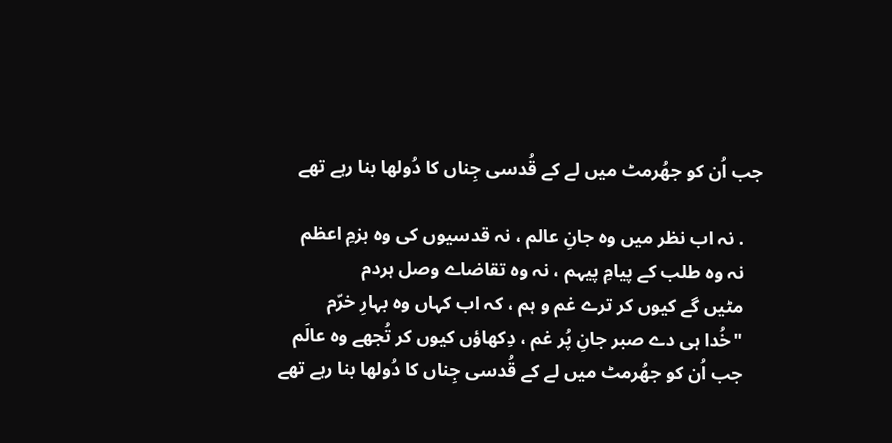جب اُن کو جھُرمٹ میں لے کے قُدسی جِناں کا دُولھا بنا رہے تھے

    . نہ اب نظر میں وہ جانِ عالم ، نہ قدسیوں کی وہ بزمِ اعظم
    نہ وہ طلب کے پیامِ پیہم ، نہ وہ تقاضاے وصل ہردم
    مٹیں گے کیوں کر ترے غم و ہم ، کہ اب کہاں وہ بہارِ خرّم
    "خُدا ہی دے صبر جانِ پُر غم ، دِکھاؤں کیوں کر تُجھے وہ عالَم
    جب اُن کو جھُرمٹ میں لے کے قُدسی جِناں کا دُولھا بنا رہے تھے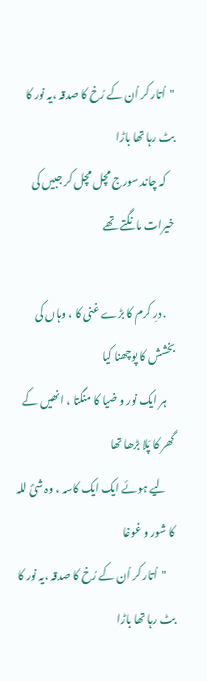"اُتار کر اُن کے رُخ کا صدقہ ،یہ نور کا بٹ رہا تھا باڑا
    کہ چاند سورج مچل مچل کر جبیں کی خیرات مانگتے تھے

    . درِ کرم کا بڑے غنی کا ، وہاں کی بخشش کا پوچھنا کیا
    ہر ایک نور و ضیا کا منگتا ، انھیں کے گھر کا پَلا بڑھا تھا
    لیے ہوئے ایک ایک کاسہ ، وہ شیَٔ للہ کا شور و غوغا
    "اُتار کر اُن کے رُخ کا صدقہ ،یہ نور کا بٹ رہا تھا باڑا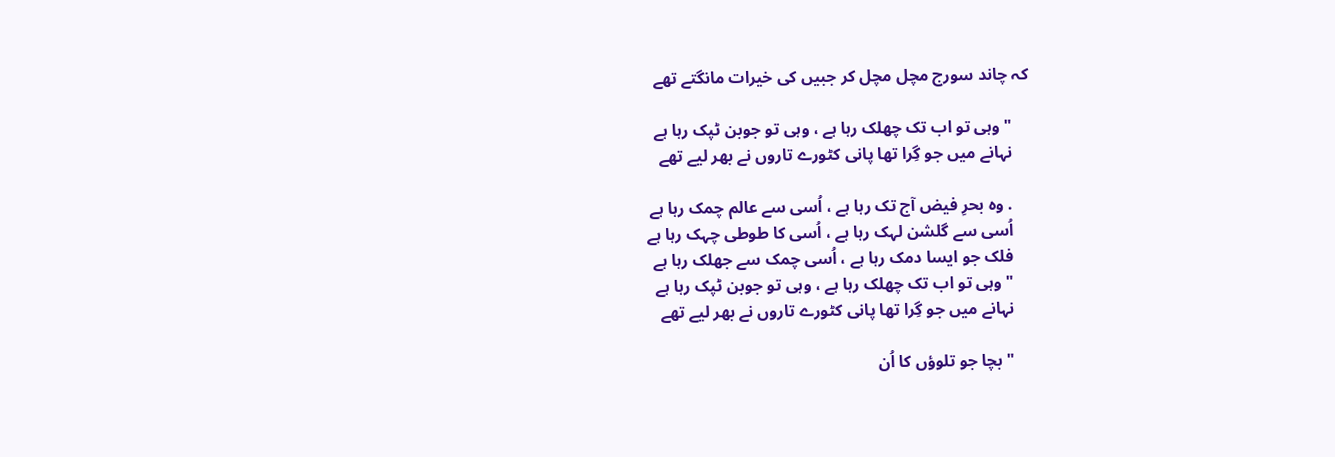کہ چاند سورج مچل مچل کر جبیں کی خیرات مانگتے تھے

    "وہی تو اب تک چھلک رہا ہے ، وہی تو جوبن ٹپک رہا ہے
    نہانے میں جو گِرا تھا پانی کٹورے تاروں نے بھر لیے تھے

    . وہ بحرِ فیض آج تک رہا ہے ، اُسی سے عالم چمک رہا ہے
    اُسی سے گلشن لہک رہا ہے ، اُسی کا طوطی چہک رہا ہے
    فلک جو ایسا دمک رہا ہے ، اُسی چمک سے جھلک رہا ہے
    "وہی تو اب تک چھلک رہا ہے ، وہی تو جوبن ٹپک رہا ہے
    نہانے میں جو گِرا تھا پانی کٹورے تاروں نے بھر لیے تھے

    "بچا جو تلوؤں کا اُن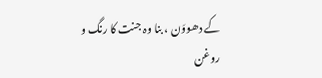کے دھووَن ، بنا وہ جنت کا رنگ و روغن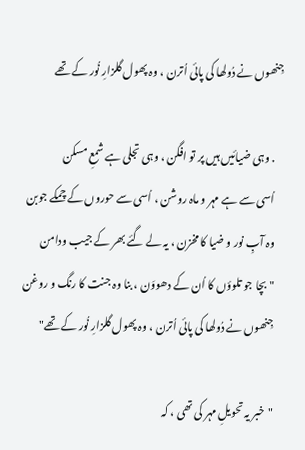جِنھوں نے دُولھا کی پائی اُترن ، وہ پھول گلزارِ نُور کے تھے

    . وہی ضیائیں ہیں پر تو افگن ، وہی تجلی ہے شمعِ مسکن
    اُسی سے ہے مہر و ماہ روشن ، اُسی سے حوروں کے چمکے جوبن
    وہ آبِ نور و ضیا کا مخزن ، یہ لے گئے بھر کے جیب ودامن
    "بچا جو تلوؤں کا اُن کے دھووَن ، بنا وہ جنت کا رنگ و روغن
    جِنھوں نے دُولھا کی پائی اُترن ، وہ پھول گلزارِ نُور کے تھے"

    "خبر یہ تحویلِ مہر کی تھی ، کہ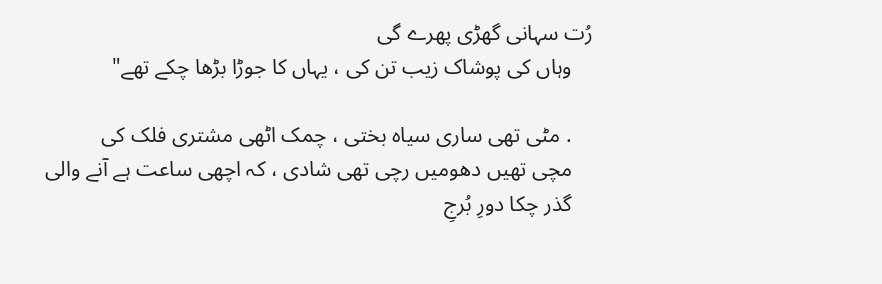رُت سہانی گھڑی پھرے گی
    وہاں کی پوشاک زیب تن کی ، یہاں کا جوڑا بڑھا چکے تھے"

    . مٹی تھی ساری سیاہ بختی ، چمک اٹھی مشتری فلک کی
    مچی تھیں دھومیں رچی تھی شادی ، کہ اچھی ساعت ہے آنے والی
    گذر چکا دورِ بُرجِ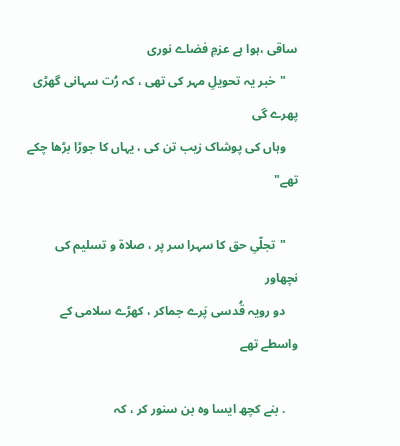ساقی ،ہوا ہے عزمِ فضاے نوری
    "خبر یہ تحویلِ مہر کی تھی ، کہ رُت سہانی گھڑی پھرے گی
    وہاں کی پوشاک زیب تن کی ، یہاں کا جوڑا بڑھا چکے تھے"

    "تجلّیِ حق کا سہرا سر پر ، صلاۃ و تسلیم کی نچھاور
    دو رویہ قُدسی پَرے جماکر ، کھڑے سلامی کے واسطے تھے

    . بنے کچھ ایسا وہ بن سنور کر ، کہ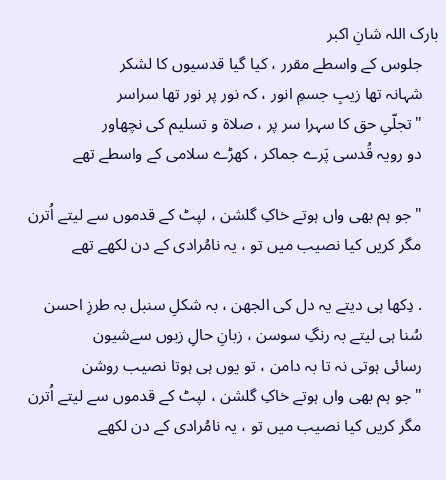بارک اللہ شانِ اکبر
    جلوس کے واسطے مقرر ، کیا گیا قدسیوں کا لشکر
    شہانہ تھا زیبِ جسمِ انور ، کہ نور پر نور تھا سراسر
    "تجلّیِ حق کا سہرا سر پر ، صلاۃ و تسلیم کی نچھاور
    دو رویہ قُدسی پَرے جماکر ، کھڑے سلامی کے واسطے تھے

    "جو ہم بھی واں ہوتے خاکِ گلشن ، لپٹ کے قدموں سے لیتے اُترن
    مگر کریں کیا نصیب میں تو ، یہ نامُرادی کے دن لکھے تھے

    . دِکھا ہی دیتے یہ دل کی الجھن ، بہ شکلِ سنبل بہ طرزِ احسن
    سُنا ہی لیتے بہ رنگِ سوسن ، زبانِ حالِ زبوں سےشیون
    رسائی ہوتی نہ تا بہ دامن ، تو یوں ہی ہوتا نصیب روشن
    "جو ہم بھی واں ہوتے خاکِ گلشن ، لپٹ کے قدموں سے لیتے اُترن
    مگر کریں کیا نصیب میں تو ، یہ نامُرادی کے دن لکھے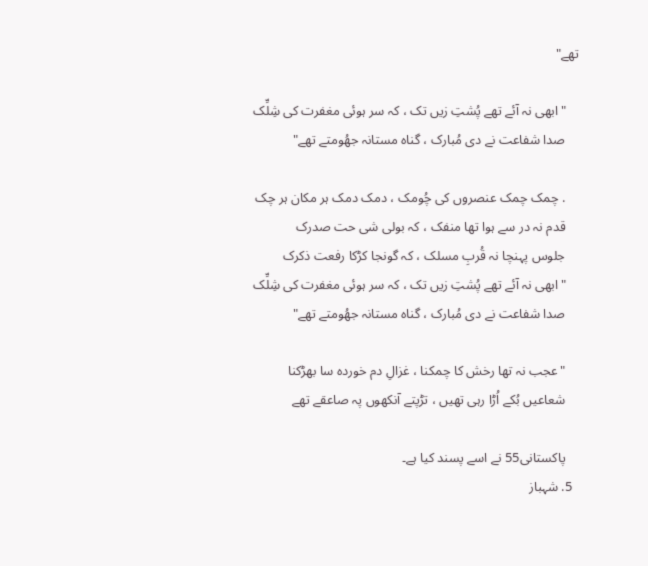تھے"

    "ابھی نہ آئے تھے پُشتِ زیں تک ، کہ سر ہوئی مغفرت کی شِلِّک
    صدا شفاعت نے دی مُبارک ، گناہ مستانہ جھُومتے تھے"

    . چمک چمک عنصروں کی چُومک ، دمک دمک ہر مکان ہر چک
    قدم نہ در سے ہوا تھا منفک ، کہ بولی شی حت صدرک
    جلوس پہنچا نہ قُربِ مسلک ، کہ گونجا کڑکا رفعت ذکرک
    "ابھی نہ آئے تھے پُشتِ زیں تک ، کہ سر ہوئی مغفرت کی شِلِّک
    صدا شفاعت نے دی مُبارک ، گناہ مستانہ جھُومتے تھے"

    "عجب نہ تھا رخش کا چمکنا ، غزالِ دم خوردہ سا بھڑکنا
    شعاعیں بُکے اُڑا رہی تھیں ، تڑپتے آنکھوں پہ صاعقے تھے

    پاکستانی55 نے اسے پسند کیا ہے۔
  5. شہباز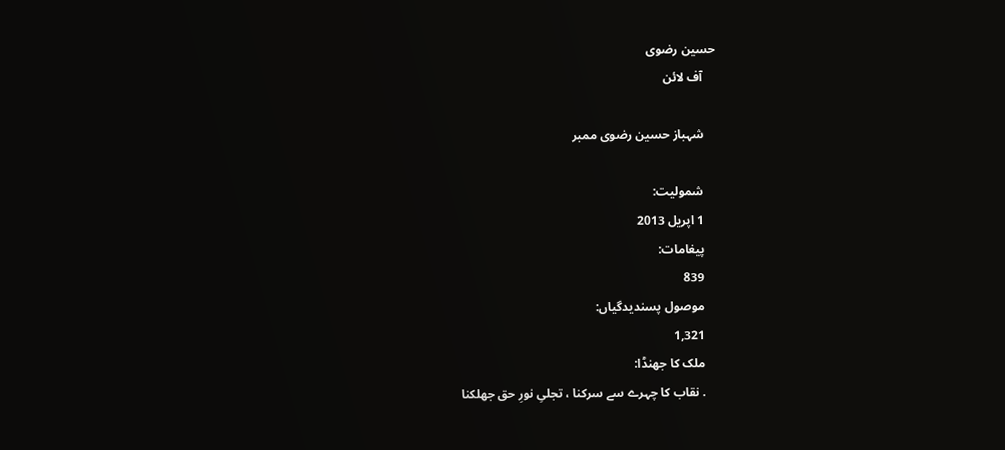حسین رضوی
    آف لائن

    شہباز حسین رضوی ممبر

    شمولیت:
    1 اپریل 2013
    پیغامات:
    839
    موصول پسندیدگیاں:
    1,321
    ملک کا جھنڈا:
    . نقاب کا چہرے سے سرکنا ، تجلیِ نورِ حق جھلکنا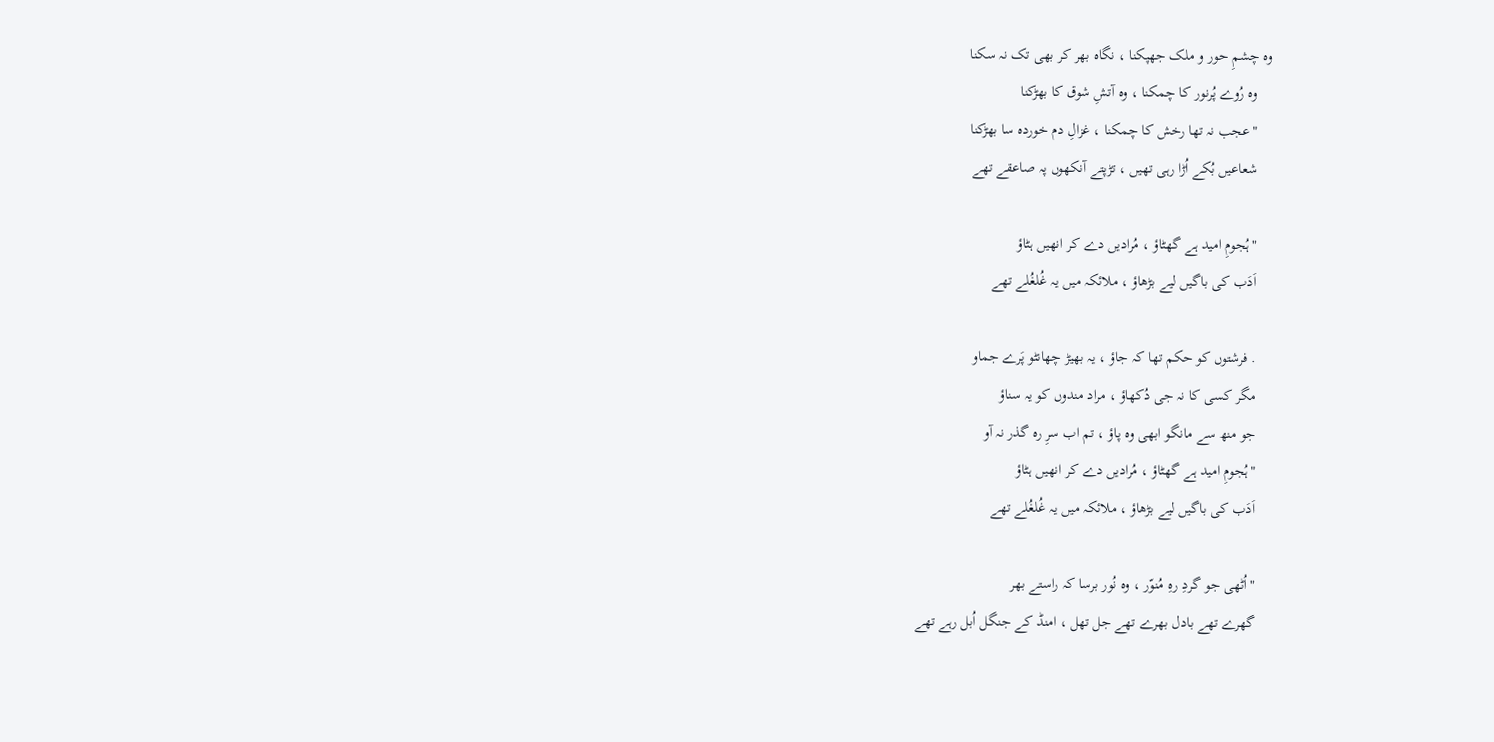وہ چشمِ حور و ملک جھپکنا ، نگاہ بھر کر بھی تک نہ سکنا
    وہ رُوے پُرنور کا چمکنا ، وہ آتشِ شوق کا بھڑکنا
    "عجب نہ تھا رخش کا چمکنا ، غزالِ دم خوردہ سا بھڑکنا
    شعاعیں بُکے اُڑا رہی تھیں ، تڑپتے آنکھوں پہ صاعقے تھے

    "ہُجومِ امید ہے گھٹاؤ ، مُرادیں دے کر انھیں ہٹاؤ
    اَدَب کی باگیں لیے بڑھاؤ ، ملائکہ میں یہ غُلغُلے تھے

    . فرشتوں کو حکم تھا کہ جاؤ ، یہ بھیڑ چھانٹو پَرے جماو
    مگر کسی کا نہ جی دُکھاؤ ، مراد مندوں کو یہ سناؤ
    جو منھ سے مانگو ابھی وہ پاؤ ، تم اب سرِ رہ گذر نہ آو
    "ہُجومِ امید ہے گھٹاؤ ، مُرادیں دے کر انھیں ہٹاؤ
    اَدَب کی باگیں لیے بڑھاؤ ، ملائکہ میں یہ غُلغُلے تھے

    "اُٹھی جو گردِ رہِ مُنوّر ، وہ نُور برسا کہ راستے بھر
    گھرے تھے بادل بھرے تھے جل تھل ، امنڈ کے جنگل اُبل رہے تھے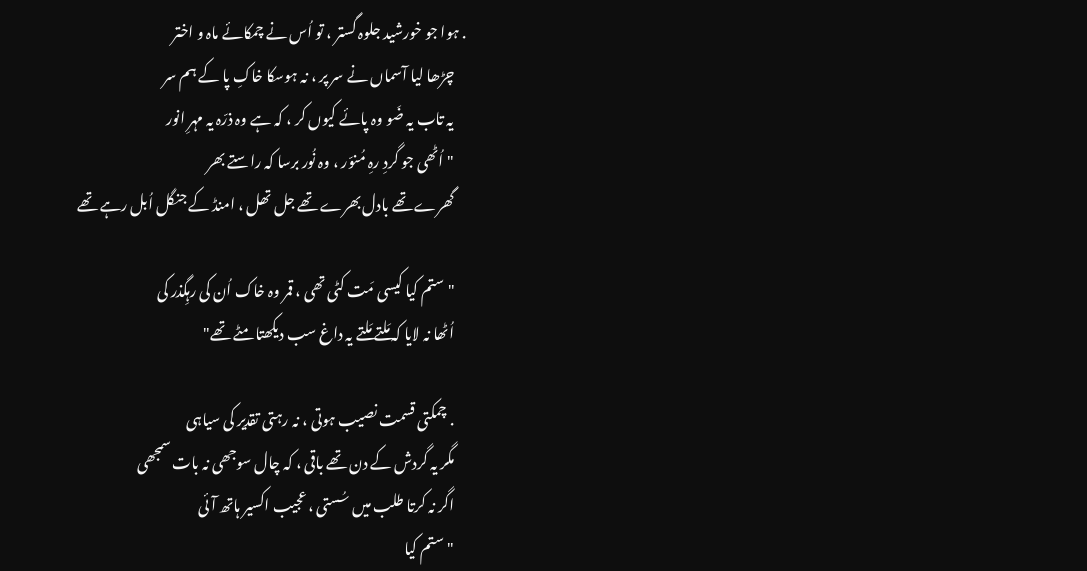. ہوا جو خورشید جلوہ گستر ، تو اُس نے چمکائے ماہ و اختر
    چڑھا لیا آسماں نے سر پر ، نہ ہوسکا خاکِ پا کے ہم سر
    یہ تاب یہ ضَو وہ پائے کیوں کر ، کہ ہے وہ ذرّہ یہ مہرِ انور
    "اُٹھی جو گردِ رہِ مُنوّر ، وہ نُور برسا کہ راستے بھر
    گھرے تھے بادل بھرے تھے جل تھل ، امنڈ کے جنگل اُبل رہے تھے

    "ستم کیا کیسی مَت کٹی تھی ، قمر وہ خاک اُن کی رہِگذر کی
    اُٹھا نہ لایا کہ مَلتے مَلتے یہ داغ سب دیکھتا مٹے تھے"

    . چمکتی قسمت نصیب ہوتی ، نہ رہتی تقدیر کی سیاہی
    مگر یہ گردش کے دن تھے باقی ، کہ چال سوجھی نہ بات سمجھی
    اگر نہ کرتا طلب میں سُستی ، عجیب اکسیر ہاتھ آئی
    "ستم کیا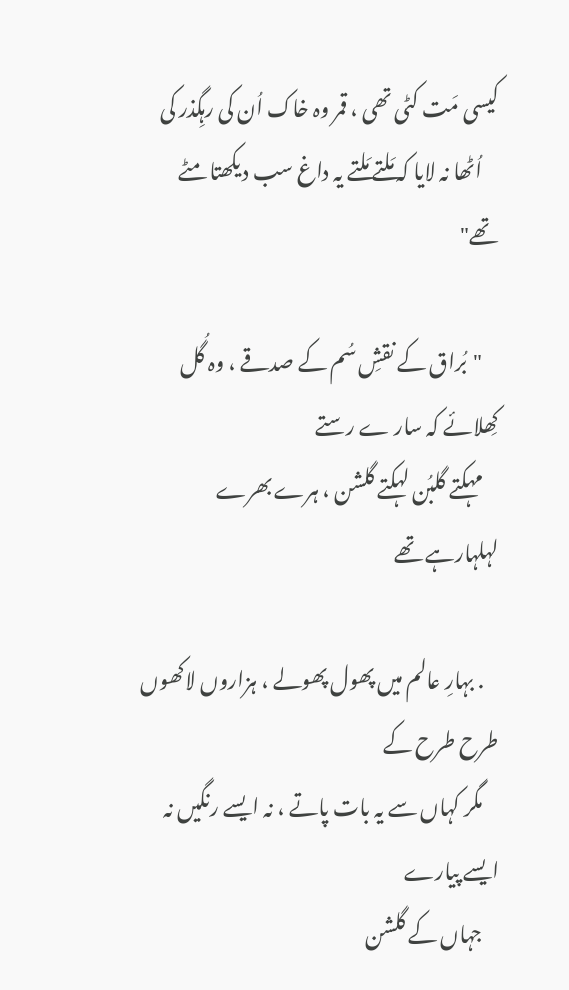کیسی مَت کٹی تھی ، قمر وہ خاک اُن کی رہِگذر کی
    اُٹھا نہ لایا کہ مَلتے مَلتے یہ داغ سب دیکھتا مٹے تھے"

    "بُراق کے نقشِ سُم کے صدقے ، وہ گُل کِھلائے کہ سار ے رستے
    مہکتے گلبُن لہکتے گلشن ، ہرے بھرے لہلہارہے تھے

    . بہارِ عالم میں پھول پھولے ، ہزاروں لاکھوں طرح طرح کے
    مگر کہاں سے یہ بات پاتے ، نہ ایسے رنگیں نہ ایسے پیارے
    جہاں کے گلشن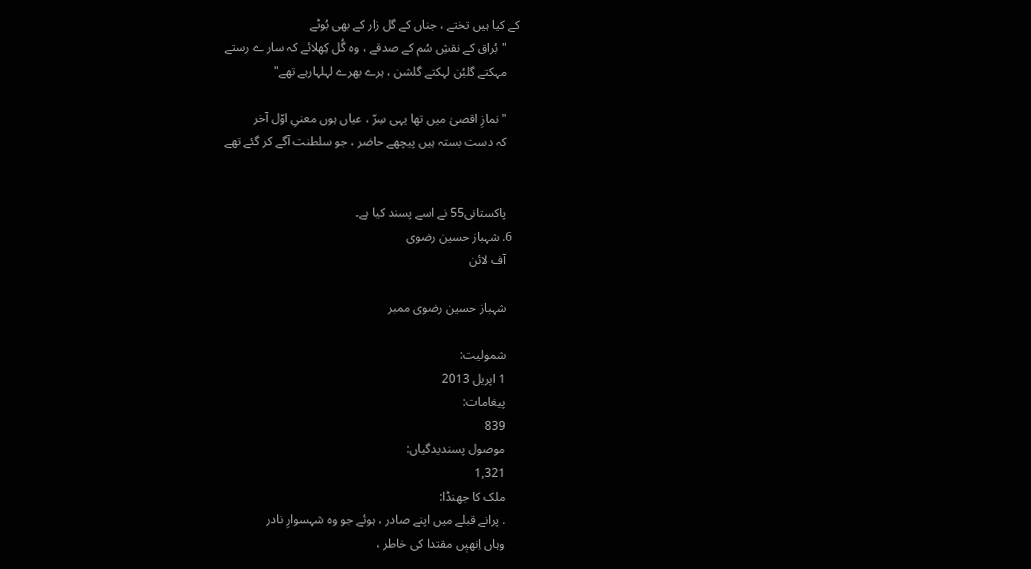کے کیا ہیں تختے ، جناں کے گل زار کے بھی بُوٹے
    "بُراق کے نقشِ سُم کے صدقے ، وہ گُل کِھلائے کہ سار ے رستے
    مہکتے گلبُن لہکتے گلشن ، ہرے بھرے لہلہارہے تھے"

    "نمازِ اقصیٰ میں تھا یہی سِرّ ، عیاں ہوں معنیِ اوّل آخر
    کہ دست بستہ ہیں پیچھے حاضر ، جو سلطنت آگے کر گئے تھے


    پاکستانی55 نے اسے پسند کیا ہے۔
  6. شہباز حسین رضوی
    آف لائن

    شہباز حسین رضوی ممبر

    شمولیت:
    1 اپریل 2013
    پیغامات:
    839
    موصول پسندیدگیاں:
    1,321
    ملک کا جھنڈا:
    . پرانے قبلے میں اپنے صادر ، ہوئے جو وہ شہسوارِ نادر
    وہاں اِنھیٖں مقتدا کی خاطر ،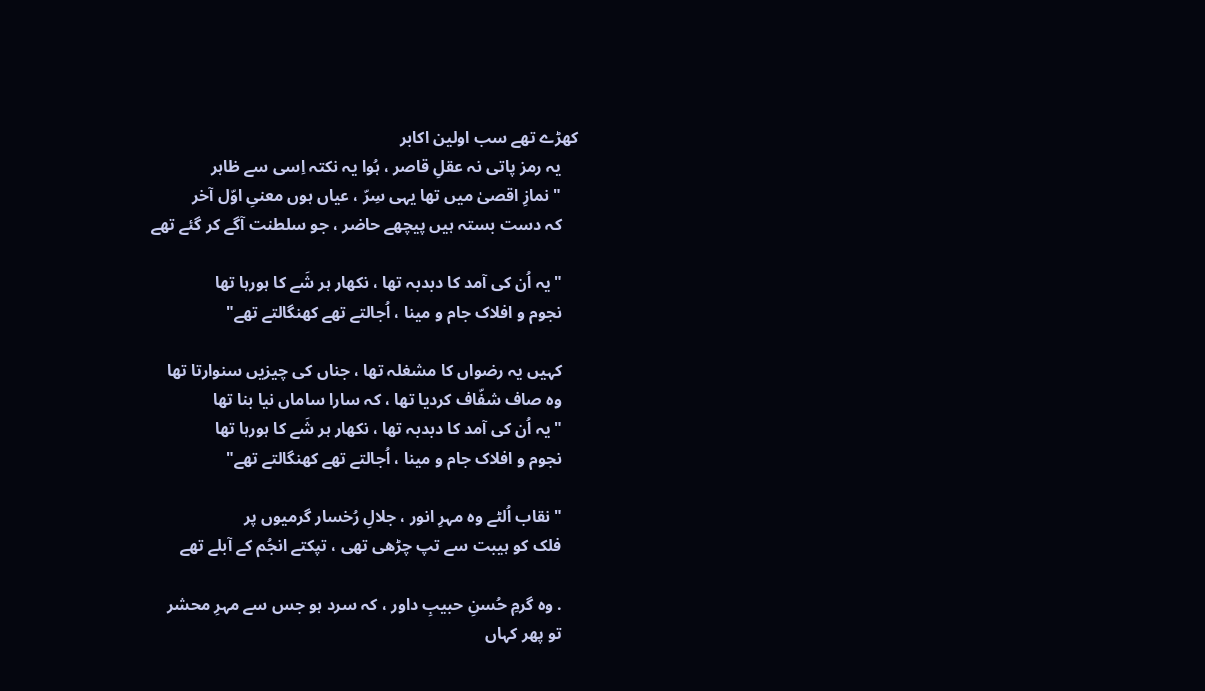کھڑے تھے سب اولین اکابر
    یہ رمز پاتی نہ عقلِ قاصر ، ہُوا یہ نکتہ اِسی سے ظاہر
    "نمازِ اقصیٰ میں تھا یہی سِرّ ، عیاں ہوں معنیِ اوّل آخر
    کہ دست بستہ ہیں پیچھے حاضر ، جو سلطنت آگے کر گئے تھے

    "یہ اُن کی آمد کا دبدبہ تھا ، نکھار ہر شَے کا ہورہا تھا
    نجوم و افلاک جام و مینا ، اُجالتے تھے کھنگالتے تھے"

    کہیں یہ رضواں کا مشغلہ تھا ، جناں کی چیزیں سنوارتا تھا
    وہ صاف شفّاف کردیا تھا ، کہ سارا ساماں نیا بنا تھا
    "یہ اُن کی آمد کا دبدبہ تھا ، نکھار ہر شَے کا ہورہا تھا
    نجوم و افلاک جام و مینا ، اُجالتے تھے کھنگالتے تھے"

    "نقاب اُلٹے وہ مہرِ انور ، جلالِ رُخسار گرمیوں پر
    فلک کو ہیبت سے تپ چڑھی تھی ، تپکتے انجُم کے آبلے تھے

    . وہ گرمِ حُسنِ حبیبِ داور ، کہ سرد ہو جس سے مہرِ محشر
    تو پھر کہاں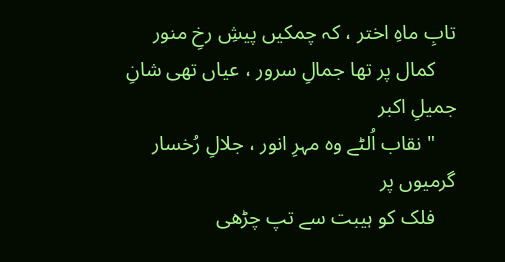تابِ ماہِ اختر ، کہ چمکیں پیشِ رخِ منور
    کمال پر تھا جمالِ سرور ، عیاں تھی شانِ جمیلِ اکبر
    "نقاب اُلٹے وہ مہرِ انور ، جلالِ رُخسار گرمیوں پر
    فلک کو ہیبت سے تپ چڑھی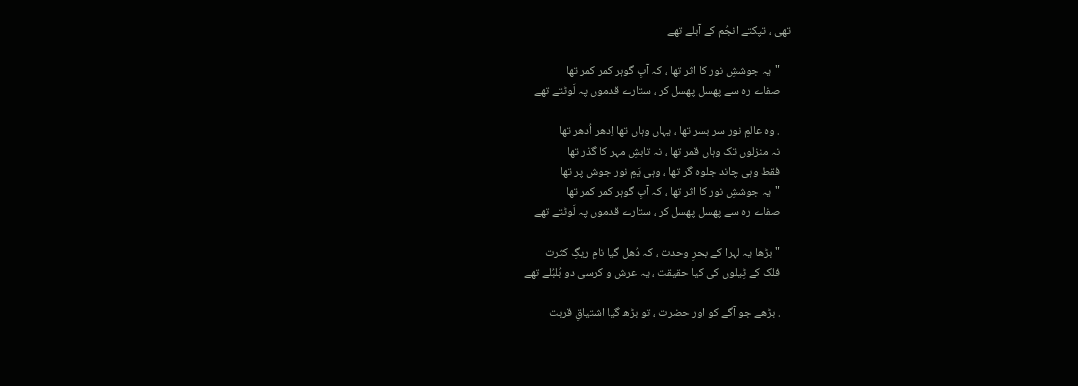تھی ، تپکتے انجُم کے آبلے تھے

    "یہ جوششِ نور کا اثر تھا ، کہ آبِ گوہر کمر کمر تھا
    صفاے رہ سے پھسل پھسل کر ، ستارے قدموں پہ لَوٹتے تھے

    . وہ عالمِ نور سر بسر تھا ، یہاں وہاں تھا اِدھر اُدھر تھا
    نہ منزلوں تک وہاں قمر تھا ، نہ تابشِ مہر کا گذر تھا
    فقط وہی چاند جلوہ گر تھا ، وہی یَمِ نور جوش پر تھا
    "یہ جوششِ نور کا اثر تھا ، کہ آبِ گوہر کمر کمر تھا
    صفاے رہ سے پھسل پھسل کر ، ستارے قدموں پہ لَوٹتے تھے

    "بڑھا یہ لہرا کے بحرِ وحدت ، کہ دُھل گیا نامِ ریگِ کثرت
    فلک کے ٹِیلوں کی کیا حقیقت ، یہ عرش و کرسی دو بُلبُلے تھے

    . بڑھے جو آگے کو اور حضرت ، تو بڑھ گیا اشتیاقِ قربت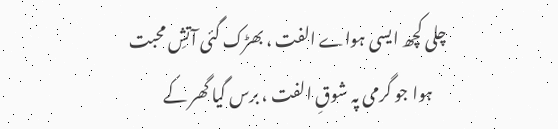چلی کچھ ایسی ہواے الفت ، بھڑک گئی آتشِ محبت
    ہوا جو گرمی پہ شوقِ الفت ، برس گیا گھر کے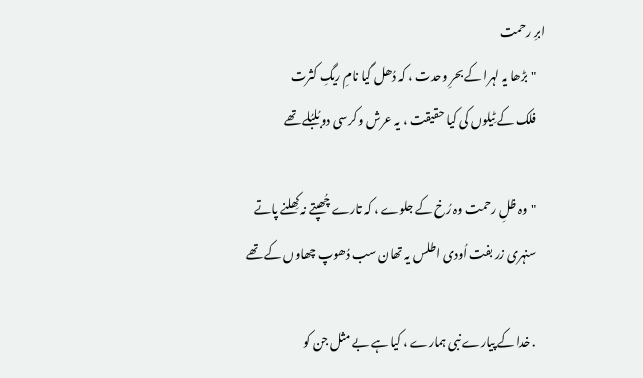ابرِ رحمت
    "بڑھا یہ لہرا کے بحرِ وحدت ، کہ دُھل گیا نامِ ریگِ کثرت
    فلک کے ٹِیلوں کی کیا حقیقت ، یہ عرش و کرسی دو بُلبُلے تھے

    "وہ ظلِ رحمت وہ رُخ کے جلوے ، کہ تارے چُھپتے نہ کِھلنے پاتے
    سنہری زر بفت اُودی اطلس یہ تھان سب دُھوپ چھاوں کے تھے

    . خدا کے پیارے نبی ہمارے ، کیا ہے بے مثل جن کو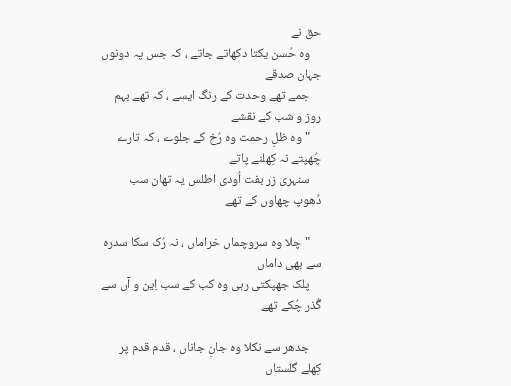حق نے
    وہ حُسن یکتا دکھاتے جاتے ، کہ جس پہ دونوں جہان صدقے
    جمے تھے وحدت کے رنگ ایسے ، کہ تھے بہم روز و شب کے نقشے
    "وہ ظلِ رحمت وہ رُخ کے جلوے ، کہ تارے چُھپتے نہ کِھلنے پاتے
    سنہری زر بفت اُودی اطلس یہ تھان سب دُھوپ چھاوں کے تھے

    "چلا وہ سروچماں خراماں ، نہ رُک سکا سدرہ سے بھی داماں
    پلک جھپکتی رہی وہ کب کے سب اِین و آں سے گُذر چُکے تھے

    جدھر سے نکلا وہ جانِ جاناں ، قدم قدم پر کِھلے گلستاں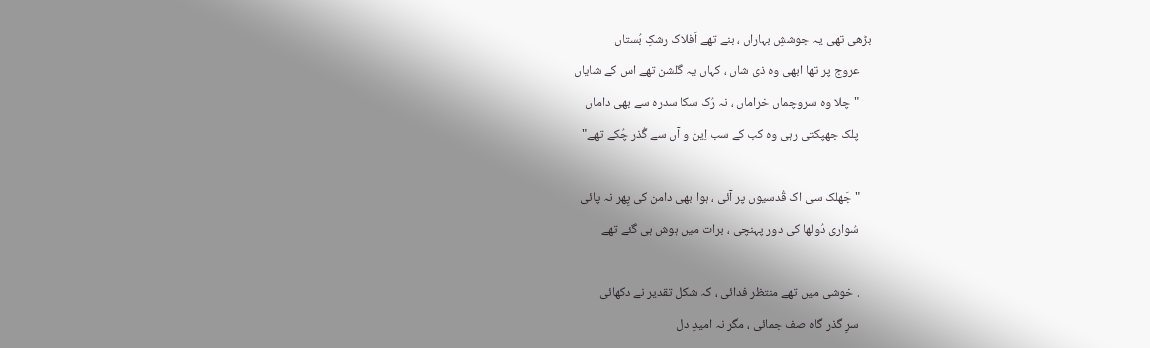بڑھی تھی یہ جوششِ بہاراں ، بنے تھے اَفلاک رشکِ بُستاں
    عروج پر تھا ابھی وہ ذی شاں ، کہاں یہ گلشن تھے اس کے شایاں
    "چلا وہ سروچماں خراماں ، نہ رُک سکا سدرہ سے بھی داماں
    پلک جھپکتی رہی وہ کب کے سب اِین و آں سے گُذر چُکے تھے"

    "جَھلک سی اک قُدسیوں پر آئی ، ہوا بھی دامن کی پِھر نہ پائی
    سُواری دُولھا کی دور پہنچی ، برات میں ہوش ہی گئے تھے

    . خوشی میں تھے منتظر فدائی ، کہ شکل تقدیر نے دکھائی
    سرِ گذر گاہ صف جمائی ، مگر نہ امیدِ دل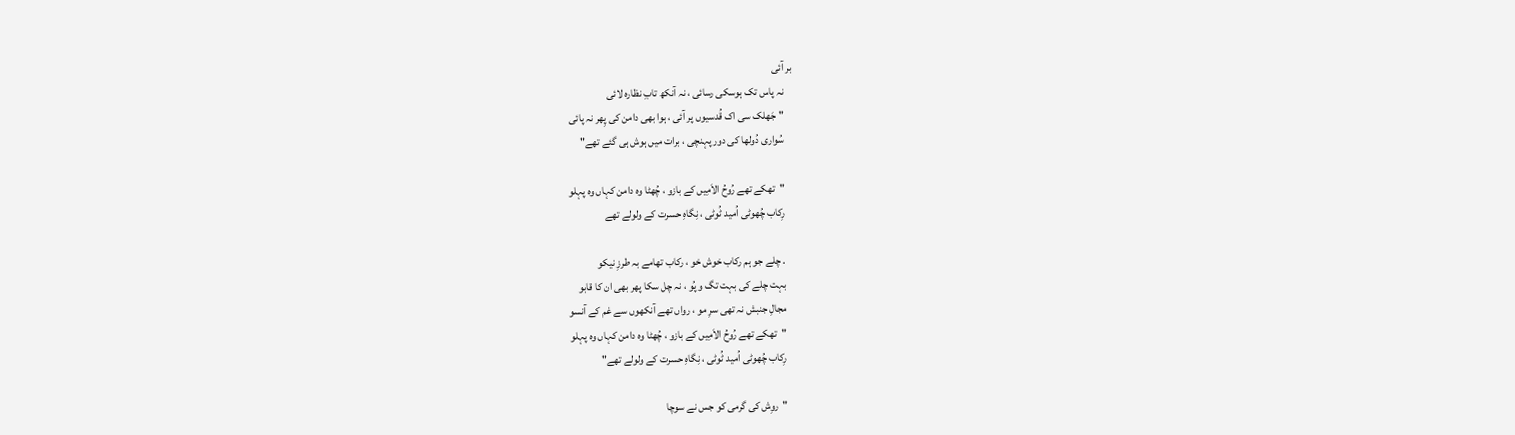بر آئی
    نہ پاس تک ہوسکی رسائی ، نہ آنکھ تابِ نظارہ لائی
    "جَھلک سی اک قُدسیوں پر آئی ، ہوا بھی دامن کی پِھر نہ پائی
    سُواری دُولھا کی دور پہنچی ، برات میں ہوش ہی گئے تھے"

    "تھکے تھے رُوحُ الاَمِیں کے بازو ، چُھٹا وہ دامن کہاں وہ پہلو
    رِکاب چُھوٹی اُمید ٹُوٹی ، نِگاہِ حسرت کے ولولے تھے

    . چلے جو ہم رکاب خوش خو ، رکاب تھامے بہ طرزِ نیکو
    بہت چلے کی بہت تگ و پُو ، نہ چل سکا پھر بھی ان کا قابو
    مجالِ جنبش نہ تھی سرِ مو ، رواں تھے آنکھوں سے غم کے آنسو
    "تھکے تھے رُوحُ الاَمِیں کے بازو ، چُھٹا وہ دامن کہاں وہ پہلو
    رِکاب چُھوٹی اُمید ٹُوٹی ، نِگاہِ حسرت کے ولولے تھے"

    "روِش کی گرمی کو جس نے سوچا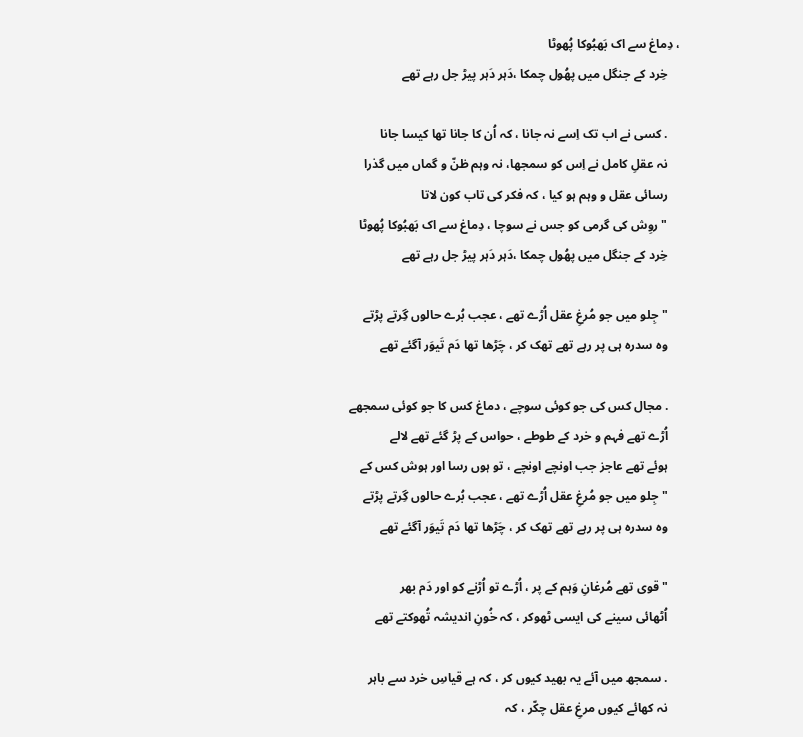، دِماغ سے اک بَھبُوکا پُھوٹا
    خِرد کے جنگل میں پھُول چمکا ،دَہر دَہر پیڑ جل رہے تھے

    . کسی نے اب تک اِسے نہ جانا ، کہ اُن کا جانا تھا کیسا جانا
    نہ عقلِ کامل نے اِس کو سمجھا، نہ وہم ظنّ و گماں میں گذرا
    رسائی عقل و وہم ہو کیا ، کہ فکر کی تاب کون لاتا
    "روِش کی گرمی کو جس نے سوچا ، دِماغ سے اک بَھبُوکا پُھوٹا
    خِرد کے جنگل میں پھُول چمکا ،دَہر دَہر پیڑ جل رہے تھے

    "جِلو میں جو مُرغِ عقل اُڑے تھے ، عجب بُرے حالوں گِرتے پڑتے
    وہ سدرہ ہی پر رہے تھے تھک کر ، چَڑھا تھا دَم تَیوَر آگئے تھے

    . مجال کس کی جو کوئی سوچے ، دماغ کس کا جو کوئی سمجھے
    اُڑے تھے فہم و خرد کے طوطے ، حواس کے پڑ گئے تھے لالے
    ہوئے تھے عاجز جب اونچے اونچے ، تو ہوں رسا اور ہوش کس کے
    "جِلو میں جو مُرغِ عقل اُڑے تھے ، عجب بُرے حالوں گِرتے پڑتے
    وہ سدرہ ہی پر رہے تھے تھک کر ، چَڑھا تھا دَم تَیوَر آگئے تھے

    "قوی تھے مُرغانِ وَہم کے پر ، اُڑے تو اُڑنے کو اور دَم بھر
    اُٹھائی سینے کی ایسی ٹھوکر ، کہ خُونِ اندیشہ تُھوکتے تھے

    . سمجھ میں آئے یہ بھید کیوں کر ، کہ ہے قیاسِ خرد سے باہر
    نہ کھائے کیوں مرغِ عقل چکّر ، کہ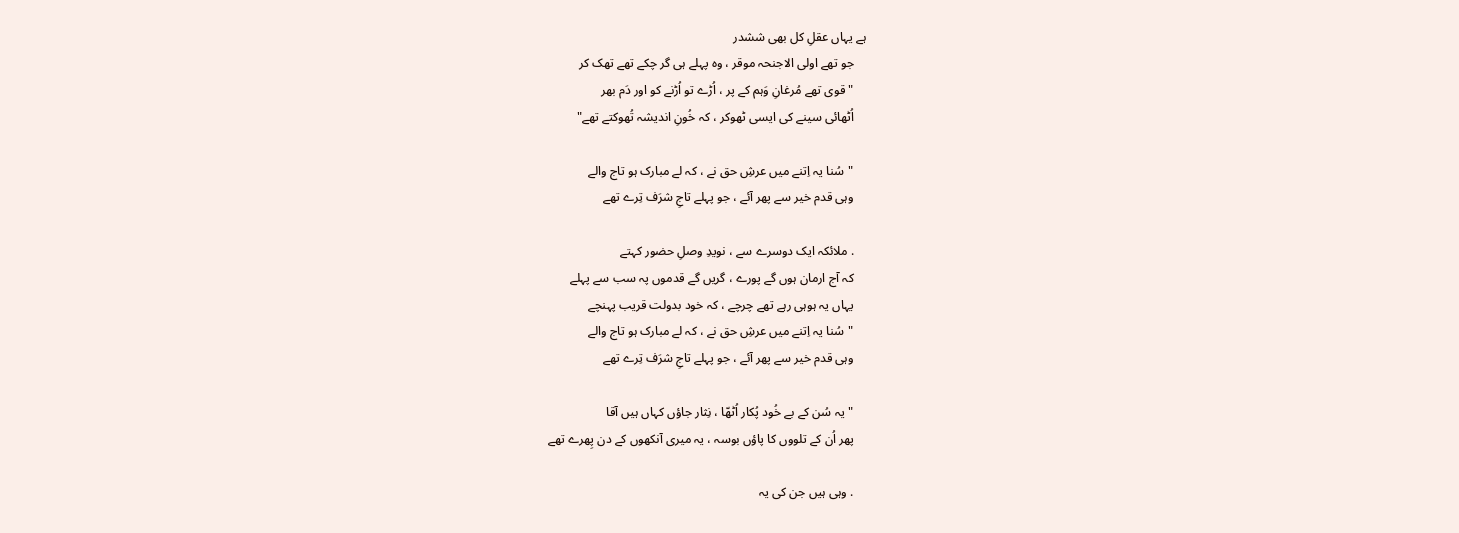ہے یہاں عقلِ کل بھی ششدر
    جو تھے اولی الاجنحہ موقر ، وہ پہلے ہی گر چکے تھے تھک کر
    "قوی تھے مُرغانِ وَہم کے پر ، اُڑے تو اُڑنے کو اور دَم بھر
    اُٹھائی سینے کی ایسی ٹھوکر ، کہ خُونِ اندیشہ تُھوکتے تھے"

    "سُنا یہ اِتنے میں عرشِ حق نے ، کہ لے مبارک ہو تاج والے
    وہی قدم خیر سے پھر آئے ، جو پہلے تاجِ شرَف تِرے تھے

    . ملائکہ ایک دوسرے سے ، نویدِ وصلِ حضور کہتے
    کہ آج ارمان ہوں گے پورے ، گریں گے قدموں پہ سب سے پہلے
    یہاں یہ ہوہی رہے تھے چرچے ، کہ خود بدولت قریب پہنچے
    "سُنا یہ اِتنے میں عرشِ حق نے ، کہ لے مبارک ہو تاج والے
    وہی قدم خیر سے پھر آئے ، جو پہلے تاجِ شرَف تِرے تھے

    "یہ سُن کے بے خُود پُکار اُٹھّا ، نِثار جاؤں کہاں ہیں آقا
    پھر اُن کے تلووں کا پاؤں بوسہ ، یہ میری آنکھوں کے دن پِھرے تھے

    . وہی ہیں جن کی یہ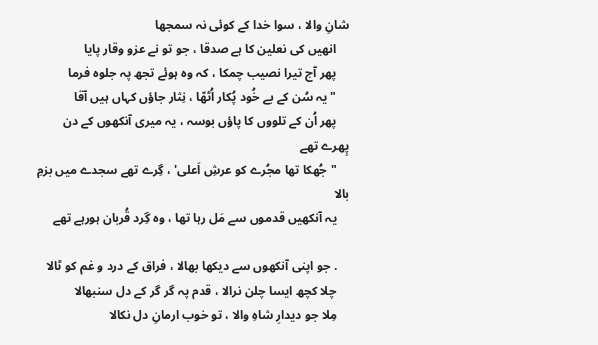شانِ والا ، سوا خدا کے کوئی نہ سمجھا
    انھیں کی نعلین کا ہے صدقا ، جو تو نے عزو وقار پایا
    پھر آج تیرا نصیب چمکا ، کہ وہ ہوئے تجھ پہ جلوہ فرما
    "یہ سُن کے بے خُود پُکار اُٹھّا ، نِثار جاؤں کہاں ہیں آقا
    پھر اُن کے تلووں کا پاؤں بوسہ ، یہ میری آنکھوں کے دن پِھرے تھے
    "جُھکا تھا مجُرے کو عرشِ اَعلی' ، گِرے تھے سجدے میں بزمِ بالا
    یہ آنکھیں قدموں سے مَل رہا تھا ، وہ گِرد قُربان ہورہے تھے

    . جو اپنی آنکھوں سے دیکھا بھالا ، فراق کے درد و غم کو ٹالا
    چلا کچھ ایسا چلن نرالا ، قدم پہ گر گر کے دل سنبھالا
    مِلا جو دیدارِ شاہِ والا ، تو خوب ارمانِ دل نکالا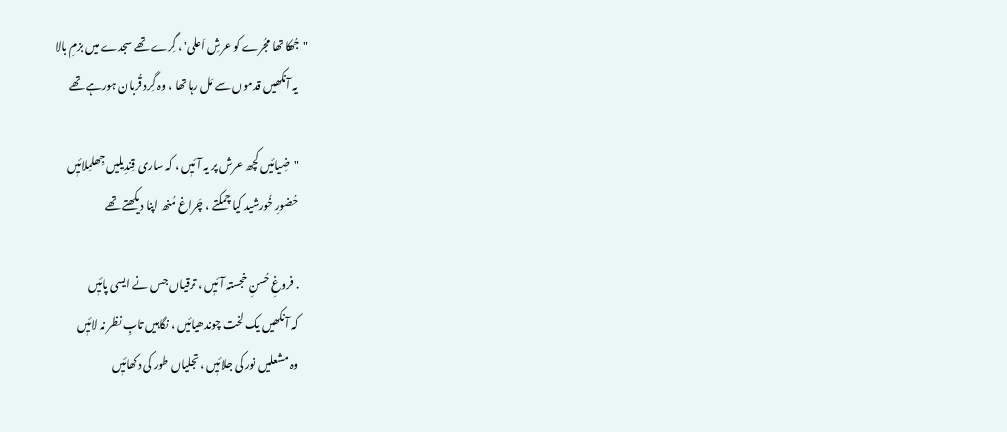"جُھکا تھا مجُرے کو عرشِ اَعلی' ، گِرے تھے سجدے میں بزمِ بالا
    یہ آنکھیں قدموں سے مَل رہا تھا ، وہ گِرد قُربان ہورہے تھے

    "ضِیائیں کچھ عرش پر یہ آئیٖں ، کہ ساری قِندِیلیں جِھلمِلائیٖں
    حُضورِ خُورشید کیا چمکتے ، چَراغ مُنھ اپنا دیکھتے تھے

    . فروغِ حُسنِ خجستہ آئیٖں ، ترقیاں جس نے ایسی پائیٖں
    کہ آنکھیں یک لخت چوندھیائیں ، نگاہیں تابِ نظر نہ لائیٖں
    وہ مشعلیں نور کی جلائیٖں ، تجلیاں طور کی دکھائیٖں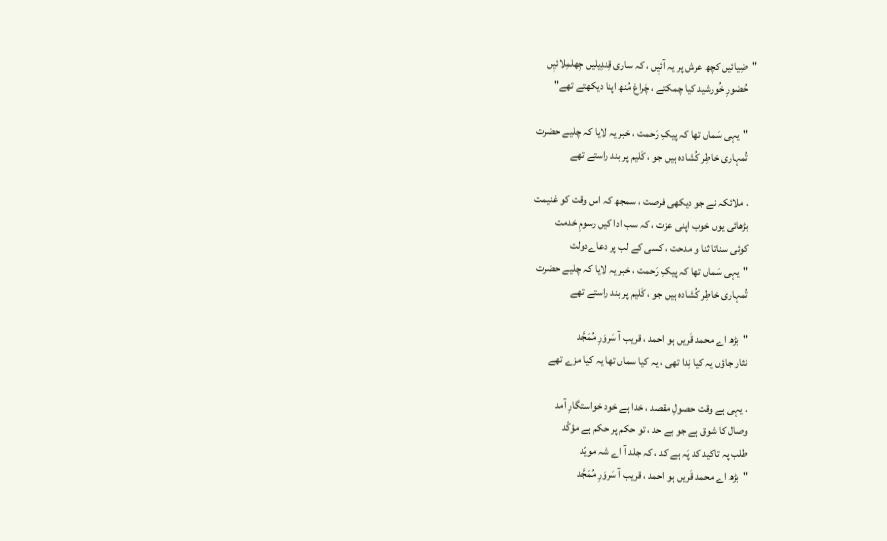"ضِیائیں کچھ عرش پر یہ آئیٖں ، کہ ساری قِندِیلیں جِھلمِلائیٖں
    حُضورِ خُورشید کیا چمکتے ، چَراغ مُنھ اپنا دیکھتے تھے"

    "یہی سَماں تھا کہ پیکِ رَحمت ، خبر یہ لایا کہ چلیے حضرت
    تُمہاری خاطِر کُشادہ ہیں جو ، کَلیم پر بند راستے تھے

    . ملائکہ نے جو دیکھی فرصت ، سمجھ کہ اس وقت کو غنیمت
    بڑھائی یوں خوب اپنی عزت ، کہ سب ادا کیں رسومِ خدمت
    کوئی سناتا ثنا و مدحت ، کسی کے لب پر دعاےدولت
    "یہی سَماں تھا کہ پیکِ رَحمت ، خبر یہ لایا کہ چلیے حضرت
    تُمہاری خاطِر کُشادہ ہیں جو ، کَلیم پر بند راستے تھے

    "بڑھ اے محمد قَریں ہو احمد ، قریب آ سَروَرِ مُمَجَّد
    نثار جاؤں یہ کیا نِدا تھی ، یہ کیا سماں تھا یہ کیا مزے تھے

    . یہی ہے وقت حصولِ مقصد ، خدا ہے خود خواستگارِ آمد
    وصال کا شوق ہے جو بے حد ، تو حکم پر حکم ہے مؤکّد
    طلب پہ تاکید کد پَہ ہے کد ، کہ جلد آ اے شہ مویّد
    "بڑھ اے محمد قَریں ہو احمد ، قریب آ سَروَرِ مُمَجَّد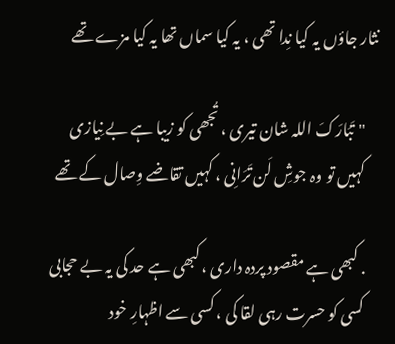نثار جاؤں یہ کیا نِدا تھی ، یہ کیا سماں تھا یہ کیا مزے تھے

    "تَبَارَکَ اللہ شان تیری ، تُجھی کو زیبا ہے بے نِیازی
    کہیں تو وہ جوشِ لَن تَرَانِی ، کہیں تقاضے وِصال کے تھے

    . کبھی ہے مقصود پردہ داری ، کبھی ہے حد کی یہ بے حجابی
    کسی کو حسرت رہی لقا کی ، کسی سے اظہارِ خود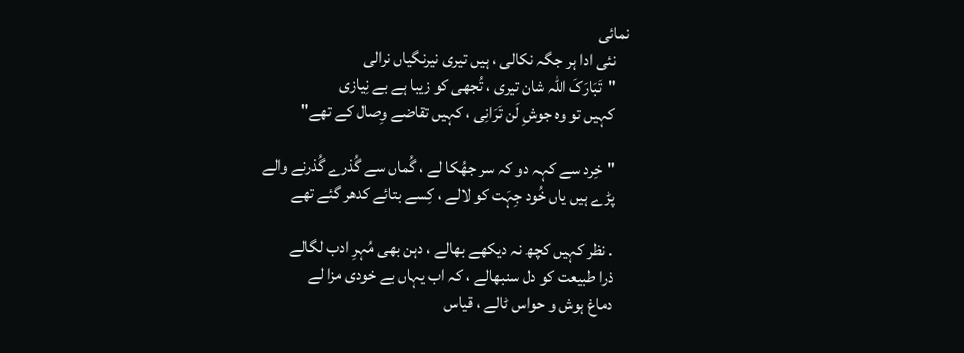نمائی
    نئی ادا ہر جگہ نکالی ، ہیں تیری نیرنگیاں نرالی
    "تَبَارَکَ اللہ شان تیری ، تُجھی کو زیبا ہے بے نِیازی
    کہیں تو وہ جوشِ لَن تَرَانِی ، کہیں تقاضے وِصال کے تھے"

    "خِرد سے کہہ دو کہ سر جھُکا لے ، گُماں سے گُذرے گُذرنے والے
    پڑے ہیں یاں خُود جِہَت کو لالے ، کِسے بتائے کدھر گئے تھے

    . نظر کہیں کچھ نہ دیکھے بھالے ، دہن بھی مُہرِ ادب لگالے
    ذرا طبیعت کو دل سنبھالے ، کہ اب یہاں بے خودی مزا لے
    دماغ ہوش و حواس ٹالے ، قیاس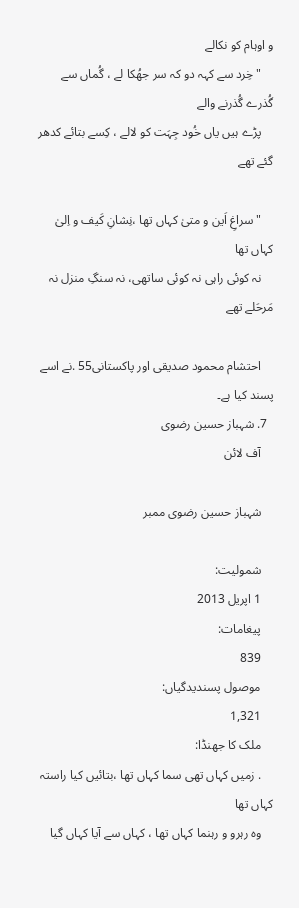و اوہام کو نکالے
    "خِرد سے کہہ دو کہ سر جھُکا لے ، گُماں سے گُذرے گُذرنے والے
    پڑے ہیں یاں خُود جِہَت کو لالے ، کِسے بتائے کدھر گئے تھے

    "سراغِ اَین و متیٰ کہاں تھا ،نِشانِ کَیف و اِلیٰ کہاں تھا
    نہ کوئی راہی نہ کوئی ساتھی، نہ سنگِ منزل نہ مَرحَلے تھے

    احتشام محمود صدیقی اور پاکستانی55 .نے اسے پسند کیا ہے۔
  7. شہباز حسین رضوی
    آف لائن

    شہباز حسین رضوی ممبر

    شمولیت:
    1 اپریل 2013
    پیغامات:
    839
    موصول پسندیدگیاں:
    1,321
    ملک کا جھنڈا:
    . زمیں کہاں تھی سما کہاں تھا ،بتائیں کیا راستہ کہاں تھا
    وہ رہرو و رہنما کہاں تھا ، کہاں سے آیا کہاں گیا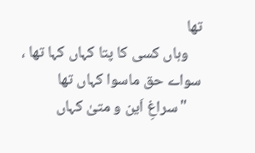تھا
    وہاں کسی کا پتا کہاں کہا تھا ، سواے حق ماسوا کہاں تھا
    "سراغِ اَین و متیٰ کہاں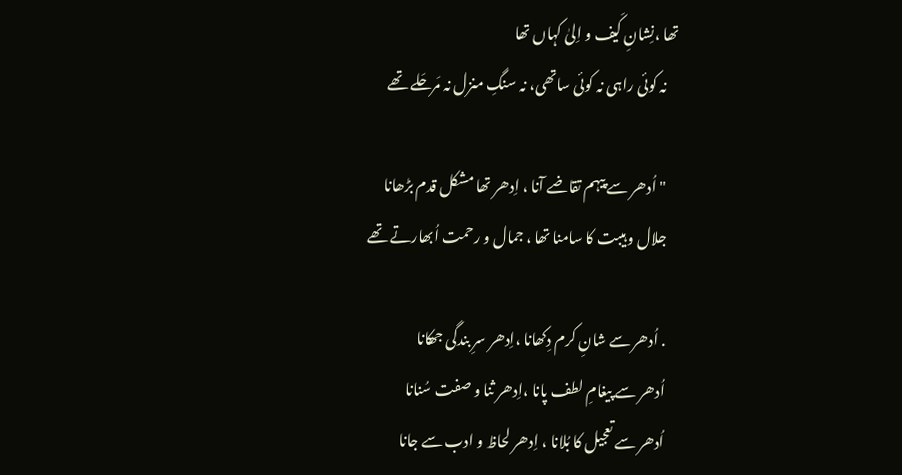تھا ،نِشانِ کَیف و اِلیٰ کہاں تھا
    نہ کوئی راہی نہ کوئی ساتھی، نہ سنگِ منزل نہ مَرحَلے تھے

    "اُدھر سے پیہم تقاضے آنا ، اِدھر تھا مشکل قدم بڑھانا
    جلال و ہیبت کا سامنا تھا ، جمال و رحمت اُبھارتے تھے

    . اُدھر سے شانِ کرم دِکھانا ،اِدھر سرِ بندگی جھکانا
    اُدھر سے پیغامِ لطف پانا ،اِدھر ثنا و صفت سُنانا
    اُدھر سے تعجیل کا بُلانا ، اِدھر لحاظ و ادب سے جانا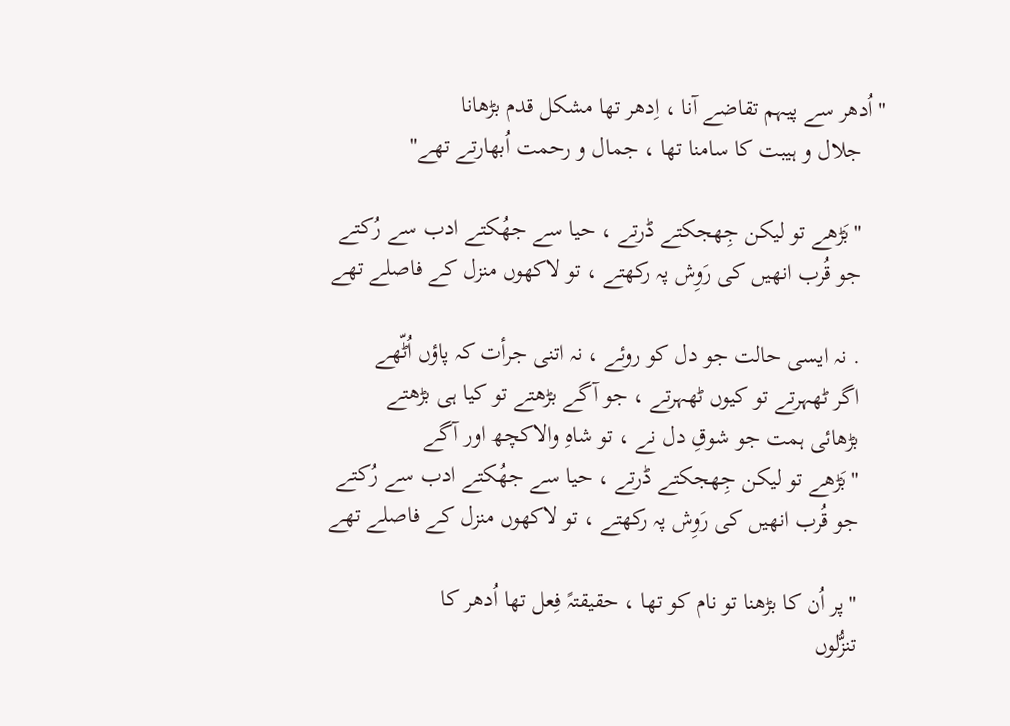"اُدھر سے پیہم تقاضے آنا ، اِدھر تھا مشکل قدم بڑھانا
    جلال و ہیبت کا سامنا تھا ، جمال و رحمت اُبھارتے تھے"

    "بَڑھے تو لیکن جِھجکتے ڈرتے ، حیا سے جھُکتے ادب سے رُکتے
    جو قُرب انھیں کی رَوِش پہ رکھتے ، تو لاکھوں منزل کے فاصلے تھے

    . نہ ایسی حالت جو دل کو روئے ، نہ اتنی جرأت کہ پاؤں اُٹّھے
    اگر ٹھہرتے تو کیوں ٹھہرتے ، جو آگے بڑھتے تو کیا ہی بڑھتے
    بڑھائی ہمت جو شوقِ دل نے ، تو شاہِ والاکچھ اور آگے
    "بَڑھے تو لیکن جِھجکتے ڈرتے ، حیا سے جھُکتے ادب سے رُکتے
    جو قُرب انھیں کی رَوِش پہ رکھتے ، تو لاکھوں منزل کے فاصلے تھے

    "پر اُن کا بڑھنا تو نام کو تھا ، حقیقتہً فِعل تھا اُدھر کا
    تنزُّلوں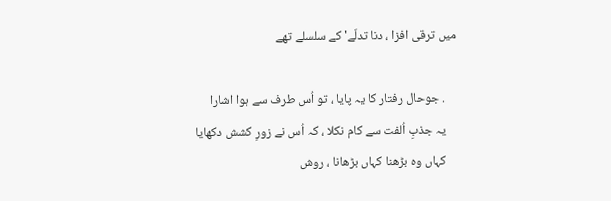میں ترقی افزا ، دنا تدلّے' کے سلسلے تھے

    . جوحال رفتار کا یہ پایا ، تو اُس طرف سے ہوا اشارا
    یہ جذبِ اُلفت سے کام نکلا ، کہ اُس نے زورِ کشش دکھایا
    کہاں وہ بڑھنا کہاں بڑھانا ، روش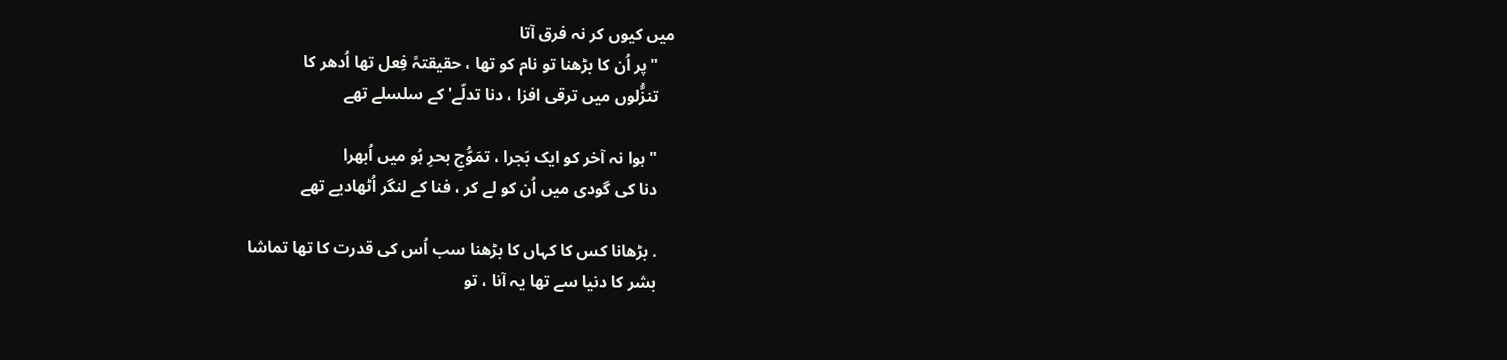میں کیوں کر نہ فرق آتا
    "پر اُن کا بڑھنا تو نام کو تھا ، حقیقتہً فِعل تھا اُدھر کا
    تنزُّلوں میں ترقی افزا ، دنا تدلّے' کے سلسلے تھے

    "ہوا نہ آخر کو ایک بَجرا ، تمَوُّجِ بحرِ ہُو میں اُبھرا
    دنا کی گودی میں اُن کو لے کر ، فنا کے لنگر اُٹھادیے تھے

    . بڑھانا کس کا کہاں کا بڑھنا سب اُس کی قدرت کا تھا تماشا
    بشر کا دنیا سے تھا یہ آنا ، تو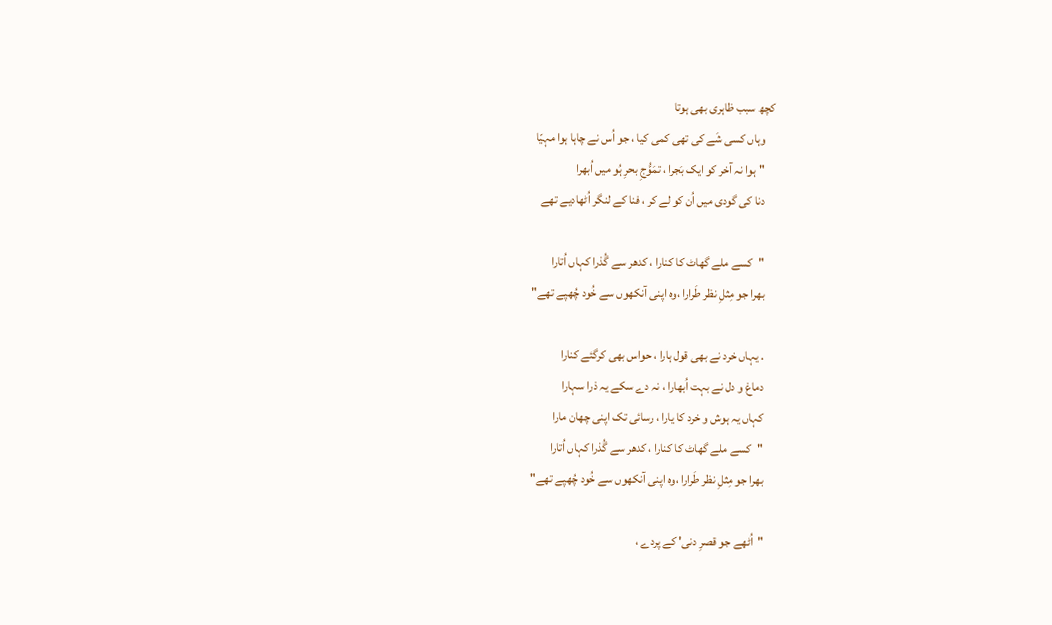کچھ سبب ظاہری بھی ہوتا
    وہاں کسی شَے کی تھی کمی کیا ، جو اُس نے چاہا ہوا مہیّا
    "ہوا نہ آخر کو ایک بَجرا ، تمَوُّجِ بحرِ ہُو میں اُبھرا
    دنا کی گودی میں اُن کو لے کر ، فنا کے لنگر اُٹھادیے تھے

    "کسے ملے گھاٹ کا کنارا ، کدھر سے گُذرا کہاں اُتارا
    بھرا جو مِثلِ نظر طَرارا ،وہ اپنی آنکھوں سے خُود چُھپے تھے"

    . یہاں خرد نے بھی قول ہارا ، حواس بھی کرگئے کنارا
    دماغ و دل نے بہت اُبھارا ، نہ دے سکے یہ ذرا سہارا
    کہاں یہ ہوش و خرد کا یارا ، رسائی تک اپنی چھان مارا
    "کسے ملے گھاٹ کا کنارا ، کدھر سے گُذرا کہاں اُتارا
    بھرا جو مِثلِ نظر طَرارا ،وہ اپنی آنکھوں سے خُود چُھپے تھے"

    "اُٹھے جو قصرِ دنى' کے پردے ،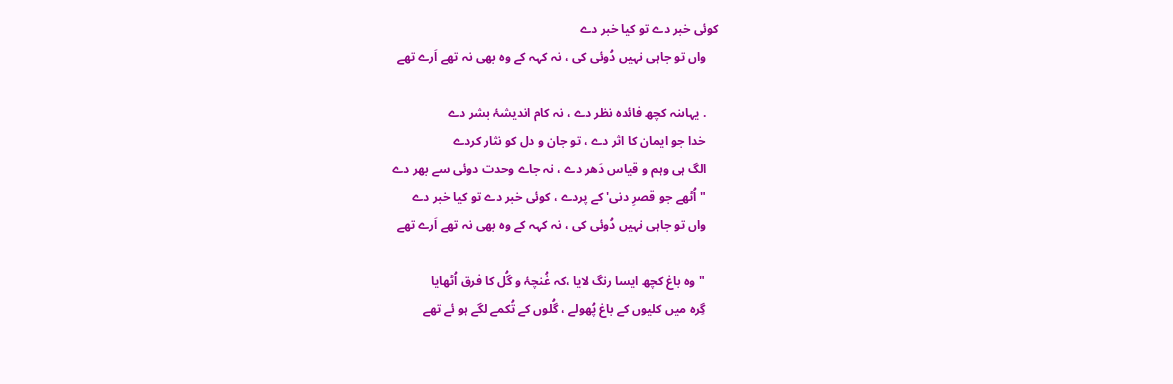کوئی خبر دے تو کیا خبر دے
    واں تو جاہی نہیں دُوئی کی ، نہ کہہ کے وہ بھی نہ تھے اَرے تھے

    . یہاںنہ کچھ فائدہ نظر دے ، نہ کام اندیشۂ بشر دے
    خدا جو ایمان کا اثر دے ، تو جان و دل کو نثار کردے
    الگ ہی وہم و قیاس دَھر دے ، نہ جاے وحدت دوئی سے بھر دے
    "اُٹھے جو قصرِ دنى' کے پردے ، کوئی خبر دے تو کیا خبر دے
    واں تو جاہی نہیں دُوئی کی ، نہ کہہ کے وہ بھی نہ تھے اَرے تھے

    "وہ باغ کچھ ایسا رنگ لایا ،کہ غُنچۂ و گُل کا فرق اُٹھایا
    گِرہ میں کلیوں کے باغ پُھولے ، گُلوں کے تُکمے لگے ہو ئے تھے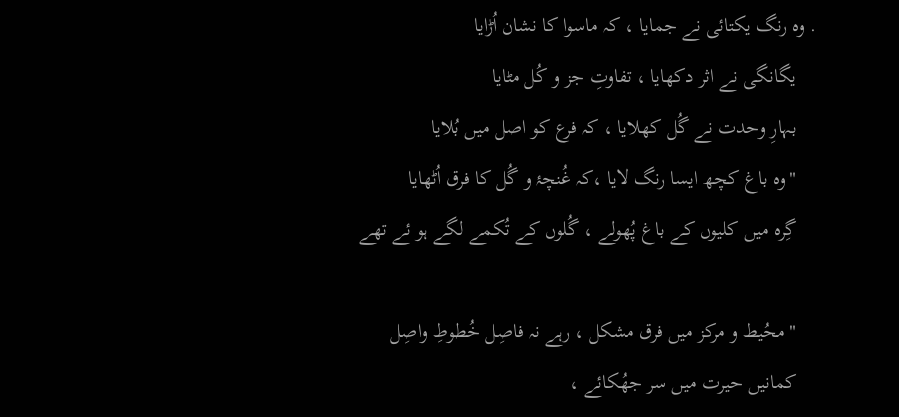. وہ رنگ یکتائی نے جمایا ، کہ ماسوا کا نشان اُڑایا
    یگانگی نے اثر دکھایا ، تفاوتِ جز و کُل مٹایا
    بہارِ وحدت نے گُل کھلایا ، کہ فرع کو اصل میں بُلایا
    "وہ باغ کچھ ایسا رنگ لایا ،کہ غُنچۂ و گُل کا فرق اُٹھایا
    گِرہ میں کلیوں کے باغ پُھولے ، گُلوں کے تُکمے لگے ہو ئے تھے

    "محُیط و مرکز میں فرق مشکل ، رہے نہ فاصِل خُطوطِ واصِل
    کمانیں حیرت میں سر جھُکائے ،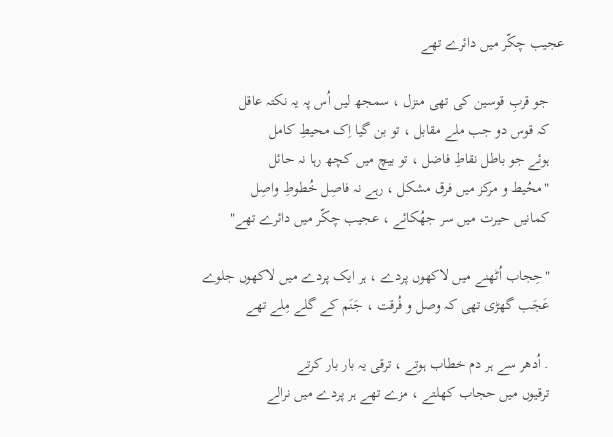عجیب چکّر میں دائرے تھے

    جو قربِ قوسین کی تھی منزل ، سمجھ لیں اُس پہ یہ نکتہ عاقل
    کہ قوس دو جب ملے مقابل ، تو بن گیا اِک محیطِ کامل
    ہوئے جو باطل نقاطِ فاضل ، تو بیچ میں کچھ رہا نہ حائل
    "محُیط و مرکز میں فرق مشکل ، رہے نہ فاصِل خُطوطِ واصِل
    کمانیں حیرت میں سر جھُکائے ، عجیب چکّر میں دائرے تھے"

    "حِجاب اُٹھنے میں لاکھوں پردے ، ہر ایک پردے میں لاکھوں جلوے
    عَجَب گھڑی تھی کہ وصل و فُرقت ، جَنَم کے گلے مِلے تھے

    . اُدھر سے ہر دم خطاب ہوتے ، ترقی یہ بار بار کرتے
    ترقیوں میں حجاب کھلتے ، مزے تھے ہر پردے میں نرالے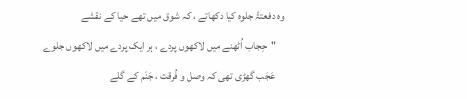وہ دفعتۃً جلوہ کیا دکھاتے ، کہ شوق میں تھے حیا کے نقشے
    "حِجاب اُٹھنے میں لاکھوں پردے ، ہر ایک پردے میں لاکھوں جلوے
    عَجَب گھڑی تھی کہ وصل و فُرقت ، جَنَم کے گلے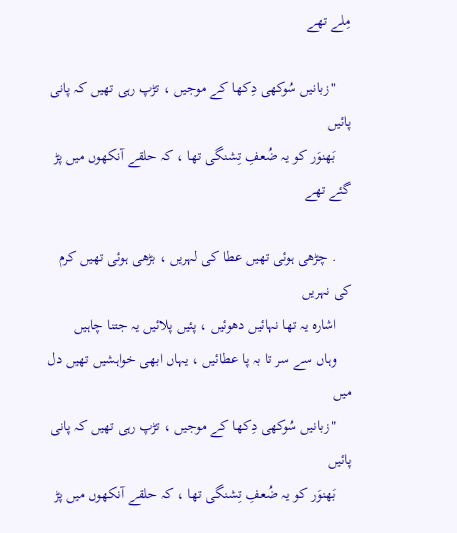مِلے تھے

    "زبانیں سُوکھی دِکھا کے موجیں ، تڑپ رہی تھیں کہ پانی پائیں
    بَھنوَر کو یہ ضُعفِ تِشنگی تھا ، کہ حلقے آنکھوں میں پڑ گئے تھے

    . چڑھی ہوئی تھیں عطا کی لہریں ، بڑھی ہوئی تھیں کرم کی نہریں
    اشارہ یہ تھا نہائیں دھوئیں ، پئیں پلائیں یہ جتنا چاہیں
    وہاں سے سر تا بہ پا عطائیں ، یہاں ابھی خواہشیں تھیں دل میں
    "زبانیں سُوکھی دِکھا کے موجیں ، تڑپ رہی تھیں کہ پانی پائیں
    بَھنوَر کو یہ ضُعفِ تِشنگی تھا ، کہ حلقے آنکھوں میں پڑ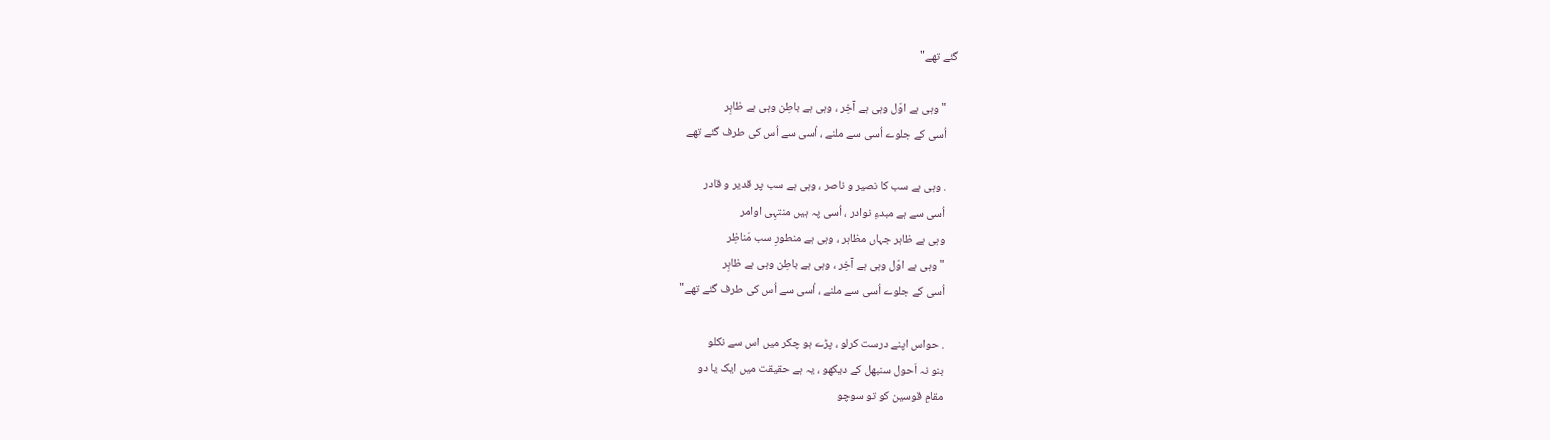گئے تھے"

    "وہی ہے اوّل وہی ہے آخِر ، وہی ہے باطِن وہی ہے ظاہِر
    اُسی کے جلوے اُسی سے ملنے ، اُسی سے اُس کی طرف گئے تھے

    . وہی ہے سب کا نصیر و ناصر ، وہی ہے سب پر قدیر و قادر
    اُسی سے ہے مبدءِ نوادر ، اُسی پہ ہیں منتہِی اوامر
    وہی ہے ظاہر جہاں مظاہر ، وہی ہے منطورِ سب مَناظِر
    "وہی ہے اوّل وہی ہے آخِر ، وہی ہے باطِن وہی ہے ظاہِر
    اُسی کے جلوے اُسی سے ملنے ، اُسی سے اُس کی طرف گئے تھے"

    . حواس اپنے درست کرلو ، پڑے ہو چکر میں اس سے نکلو
    بنو نہ اَحول سنبھل کے دیکھو ، یہ ہے حقیقت میں ایک یا دو
    مقامِ قوسین کو تو سوچو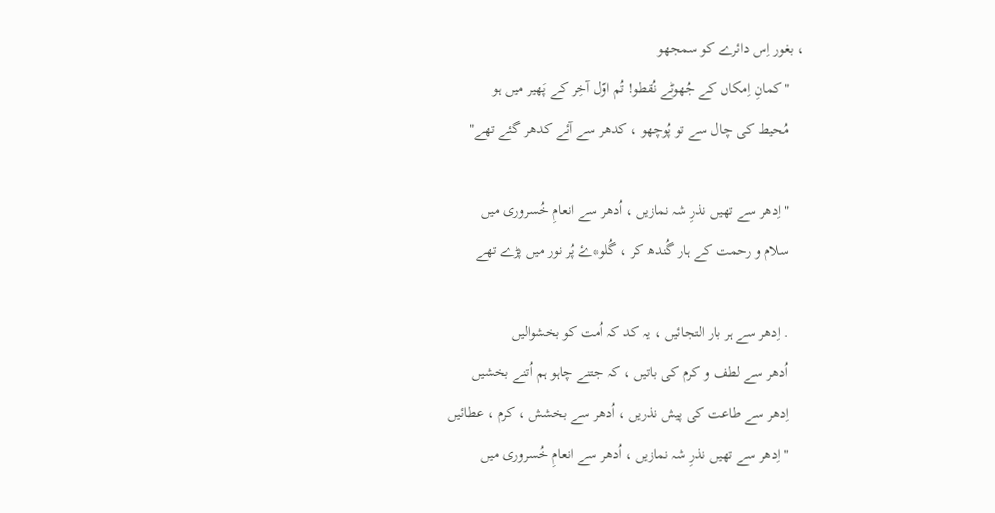، بغور اِس دائرے کو سمجھو
    "کمانِ اِمکاں کے جُھوٹے نُقطو! تُم اوّل آخِر کے پَھیر میں ہو
    مُحیط کی چال سے تو پُوچھو ، کدھر سے آئے کدھر گئے تھے"

    "اِدھر سے تھیں نذرِ شہ نمازیں ، اُدھر سے انعامِ خُسروری میں
    سلام و رحمت کے ہار گُندھ کر ، گُلو*ۓ پُر نور میں پڑے تھے

    . اِدھر سے ہر بار التجائیں ، یہ کد کہ اُمت کو بخشوالیں
    اُدھر سے لطف و کرم کی باتیں ، کہ جتنے چاہو ہم اُتنے بخشیں
    اِدھر سے طاعت کی پیش نذریں ، اُدھر سے بخشش ، کرم ، عطائیں
    "اِدھر سے تھیں نذرِ شہ نمازیں ، اُدھر سے انعامِ خُسروری میں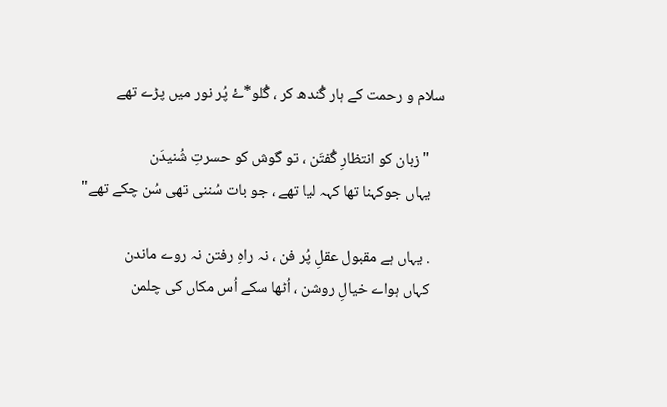سلام و رحمت کے ہار گُندھ کر ، گُلو*ۓ پُر نور میں پڑے تھے

    "زبان کو انتظارِ گُفتَن ، تو گوش کو حسرتِ شُنیدَن
    یہاں جوکہنا تھا کہہ لیا تھے ، جو بات سُننی تھی سُن چکے تھے"

    . یہاں ہے مقبول عقلِ پُر فن ، نہ راہِ رفتن نہ روے ماندن
    کہاں ہواے خیالِ روشن ، اُٹھا سکے اُس مکاں کی چلمن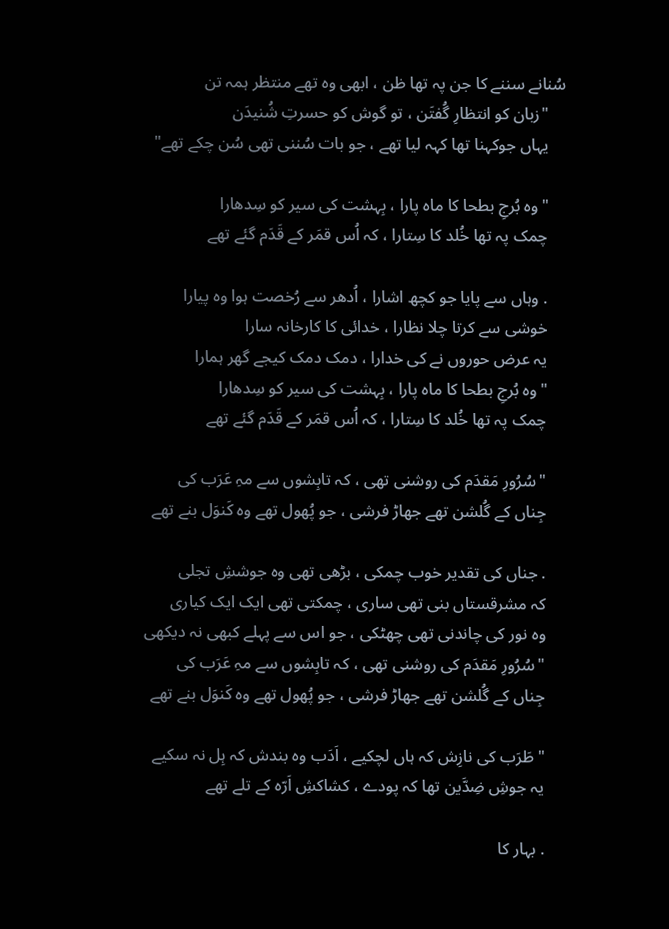سُنانے سننے کا جن پہ تھا ظن ، ابھی وہ تھے منتظر ہمہ تن
    "زبان کو انتظارِ گُفتَن ، تو گوش کو حسرتِ شُنیدَن
    یہاں جوکہنا تھا کہہ لیا تھے ، جو بات سُننی تھی سُن چکے تھے"

    "وہ بُرجِ بطحا کا ماہ پارا ، بِہشت کی سیر کو سِدھارا
    چمک پہ تھا خُلد کا سِتارا ، کہ اُس قمَر کے قَدَم گئے تھے

    . وہاں سے پایا جو کچھ اشارا ، اُدھر سے رُخصت ہوا وہ پیارا
    خوشی سے کرتا چلا نظارا ، خدائی کا کارخانہ سارا
    یہ عرض حوروں نے کی خدارا ، دمک دمک کیجے گھر ہمارا
    "وہ بُرجِ بطحا کا ماہ پارا ، بِہشت کی سیر کو سِدھارا
    چمک پہ تھا خُلد کا سِتارا ، کہ اُس قمَر کے قَدَم گئے تھے

    "سُرُورِ مَقدَم کی روشنی تھی ، کہ تابِشوں سے مہِ عَرَب کی
    جِناں کے گُلشن تھے جھاڑ فرشی ، جو پُھول تھے وہ کَنوَل بنے تھے

    . جناں کی تقدیر خوب چمکی ، بڑھی تھی وہ جوششِ تجلی
    کہ مشرقستاں بنی تھی ساری ، چمکتی تھی ایک ایک کیاری
    وہ نور کی چاندنی تھی چھٹکی ، جو اس سے پہلے کبھی نہ دیکھی
    "سُرُورِ مَقدَم کی روشنی تھی ، کہ تابِشوں سے مہِ عَرَب کی
    جِناں کے گُلشن تھے جھاڑ فرشی ، جو پُھول تھے وہ کَنوَل بنے تھے

    "طَرَب کی نازِش کہ ہاں لچکیے ، اَدَب وہ بندش کہ ہِل نہ سکیے
    یہ جوشِ ضِدَّین تھا کہ پودے ، کشاکشِ اَرّہ کے تلے تھے

    . بہار کا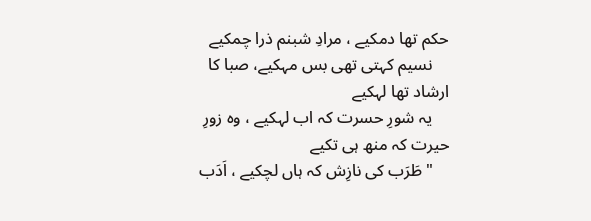حکم تھا دمکیے ، مرادِ شبنم ذرا چمکیے
    نسیم کہتی تھی بس مہکیے، صبا کا ارشاد تھا لہکیے
    یہ شورِ حسرت کہ اب لہکیے ، وہ زورِ حیرت کہ منھ ہی تکیے
    "طَرَب کی نازِش کہ ہاں لچکیے ، اَدَب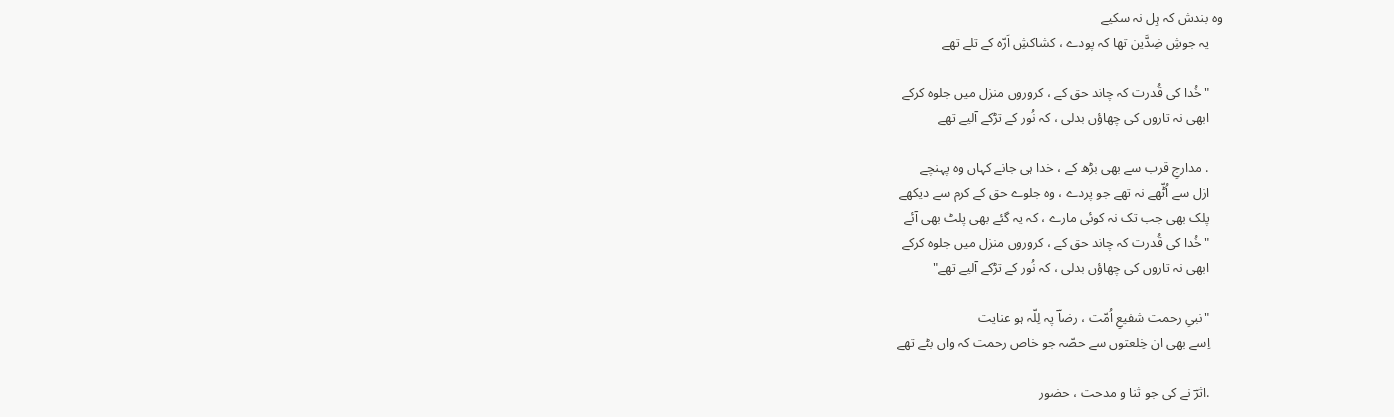وہ بندش کہ ہِل نہ سکیے
    یہ جوشِ ضِدَّین تھا کہ پودے ، کشاکشِ اَرّہ کے تلے تھے

    "خُدا کی قُدرت کہ چاند حق کے ، کروروں منزل میں جلوه کرکے
    ابھی نہ تاروں کی چھاؤں بدلی ، کہ نُور کے تڑکے آلیے تھے

    . مدارجِ قرب سے بھی بڑھ کے ، خدا ہی جانے کہاں وہ پہنچے
    ازل سے اُٹّھے نہ تھے جو پردے ، وہ جلوے حق کے کرم سے دیکھے
    پلک بھی جب تک نہ کوئی مارے ، کہ یہ گئے بھی پلٹ بھی آئے
    "خُدا کی قُدرت کہ چاند حق کے ، کروروں منزل میں جلوه کرکے
    ابھی نہ تاروں کی چھاؤں بدلی ، کہ نُور کے تڑکے آلیے تھے"

    "نبیِ رحمت شفیعِ اُمّت ، رضاؔ پہ لِلّہ ہو عنایت
    اِسے بھی ان خِلعتوں سے حصّہ جو خاص رحمت کہ واں بٹے تھے

    .اثرؔ نے کی جو ثنا و مدحت ، حضور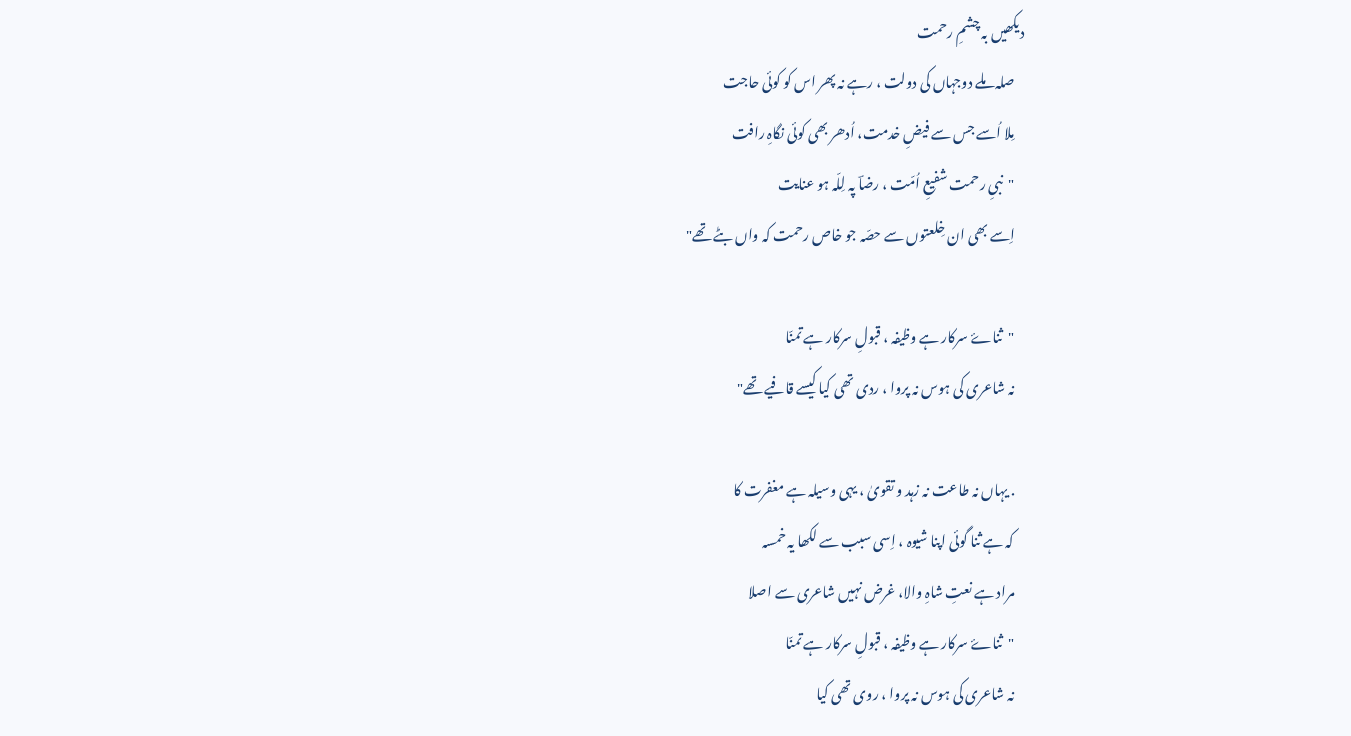دیکھیں بہ چشمِ رحمت
    صلہ ملے دوجہاں کی دولت ، رہے نہ پھر اس کو کوئی حاجت
    مِلا اُسے جس سے فیضِ خدمت، اُدھر بھی کوئی نگاہِ رافت
    "نبیِ رحمت شفیعِ اُمّت ، رضاؔ پہ لِلّہ ہو عنایت
    اِسے بھی ان خِلعتوں سے حصّہ جو خاص رحمت کہ واں بٹے تھے"

    "ثناۓ سرکار ہے وظیفہ ، قبولِ سرکار ہے تمنّا
    نہ شاعری کی ہوس نہ پروا ، ردی تھی کیا کیسے قافیے تھے"

    . یہاں نہ طاعت نہ زہد و تقویٰ ، یہی وسیلہ ہے مغفرت کا
    کہ ہے ثنا گوئی اپنا شیوہ ، اِسی سبب سے لکھا یہ خمسہ
    مراد ہے نعتِ شاہِ والا، غرض نہیں شاعری سے اصلا
    "ثناۓ سرکار ہے وظیفہ ، قبولِ سرکار ہے تمنّا
    نہ شاعری کی ہوس نہ پروا ، روی تھی کیا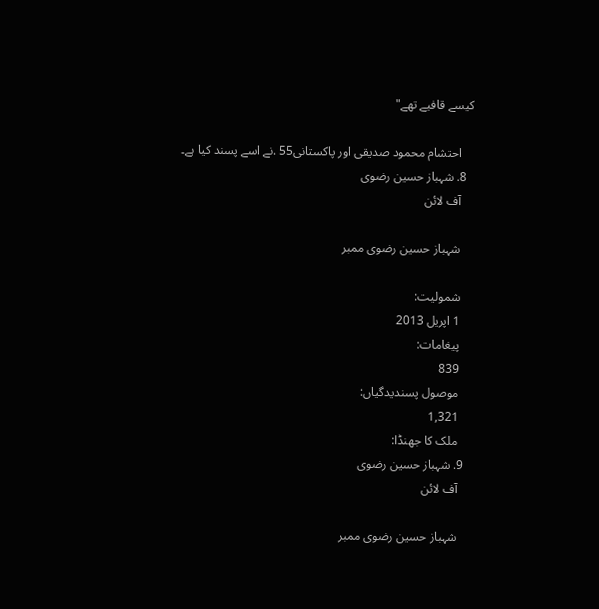کیسے قافیے تھے"

    احتشام محمود صدیقی اور پاکستانی55 .نے اسے پسند کیا ہے۔
  8. شہباز حسین رضوی
    آف لائن

    شہباز حسین رضوی ممبر

    شمولیت:
    1 اپریل 2013
    پیغامات:
    839
    موصول پسندیدگیاں:
    1,321
    ملک کا جھنڈا:
  9. شہباز حسین رضوی
    آف لائن

    شہباز حسین رضوی ممبر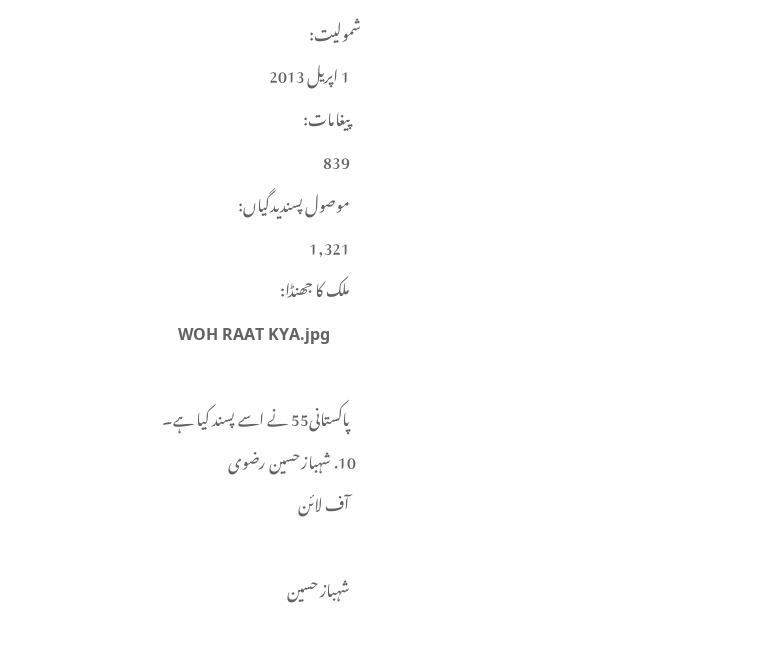شمولیت:
    1 اپریل 2013
    پیغامات:
    839
    موصول پسندیدگیاں:
    1,321
    ملک کا جھنڈا:
    WOH RAAT KYA.jpg

    پاکستانی55 نے اسے پسند کیا ہے۔
  10. شہباز حسین رضوی
    آف لائن

    شہباز حسین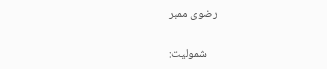رضوی ممبر

    شمولیت: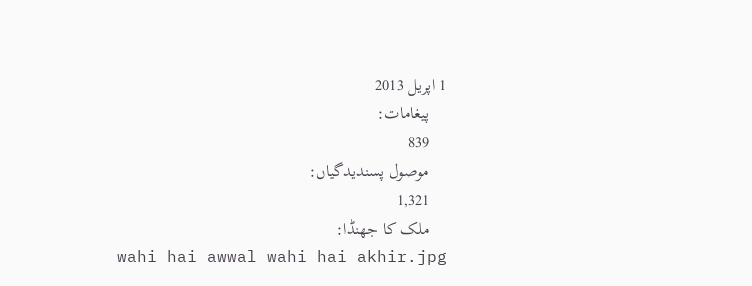1 اپریل 2013
    پیغامات:
    839
    موصول پسندیدگیاں:
    1,321
    ملک کا جھنڈا:
    wahi hai awwal wahi hai akhir.jpg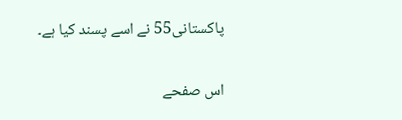پاکستانی55 نے اسے پسند کیا ہے۔

اس صفحے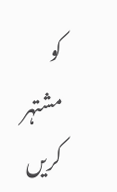کو مشتہر کریں